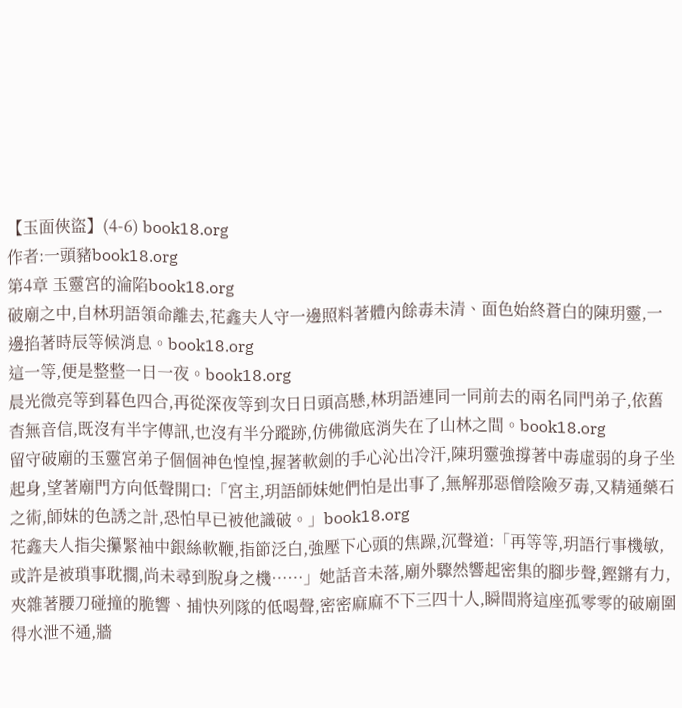【玉面俠盜】(4-6) book18.org
作者:一頭豬book18.org
第4章 玉靈宮的淪陷book18.org
破廟之中,自林玥語領命離去,花鑫夫人守一邊照料著體內餘毒未清、面色始終蒼白的陳玥靈,一邊掐著時辰等候消息。book18.org
這一等,便是整整一日一夜。book18.org
晨光微亮等到暮色四合,再從深夜等到次日日頭高懸,林玥語連同一同前去的兩名同門弟子,依舊杳無音信,既沒有半字傳訊,也沒有半分蹤跡,仿佛徹底消失在了山林之間。book18.org
留守破廟的玉靈宮弟子個個神色惶惶,握著軟劍的手心沁出冷汗,陳玥靈強撐著中毒虛弱的身子坐起身,望著廟門方向低聲開口:「宮主,玥語師妹她們怕是出事了,無解那惡僧陰險歹毒,又精通藥石之術,師妹的色誘之計,恐怕早已被他識破。」book18.org
花鑫夫人指尖攥緊袖中銀絲軟鞭,指節泛白,強壓下心頭的焦躁,沉聲道:「再等等,玥語行事機敏,或許是被瑣事耽擱,尚未尋到脫身之機……」她話音未落,廟外驟然響起密集的腳步聲,鏗鏘有力,夾雜著腰刀碰撞的脆響、捕快列隊的低喝聲,密密麻麻不下三四十人,瞬間將這座孤零零的破廟圍得水泄不通,牆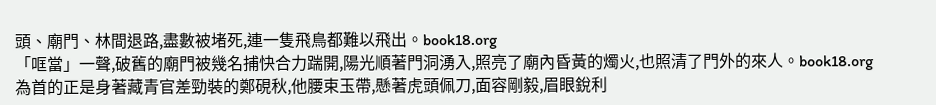頭、廟門、林間退路,盡數被堵死,連一隻飛鳥都難以飛出。book18.org
「哐當」一聲,破舊的廟門被幾名捕快合力踹開,陽光順著門洞湧入,照亮了廟內昏黃的燭火,也照清了門外的來人。book18.org
為首的正是身著藏青官差勁裝的鄭硯秋,他腰束玉帶,懸著虎頭佩刀,面容剛毅,眉眼銳利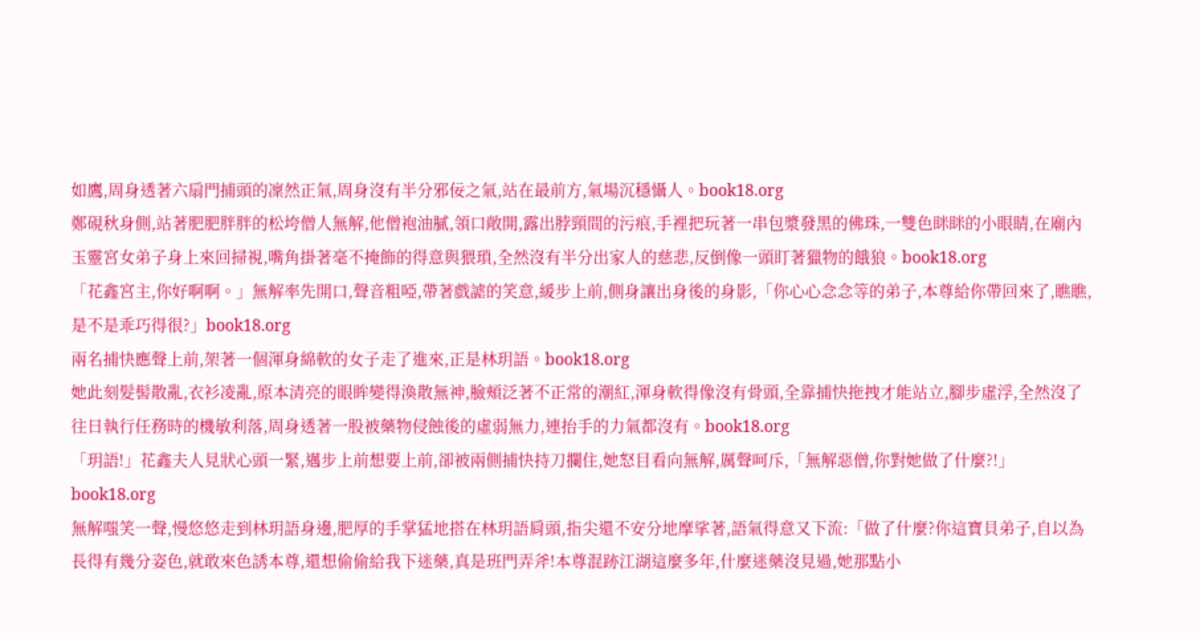如鷹,周身透著六扇門捕頭的凜然正氣,周身沒有半分邪佞之氣,站在最前方,氣場沉穩懾人。book18.org
鄭硯秋身側,站著肥肥胖胖的松垮僧人無解,他僧袍油膩,領口敞開,露出脖頸間的污痕,手裡把玩著一串包漿發黑的佛珠,一雙色眯眯的小眼睛,在廟內玉靈宮女弟子身上來回掃視,嘴角掛著毫不掩飾的得意與猥瑣,全然沒有半分出家人的慈悲,反倒像一頭盯著獵物的餓狼。book18.org
「花鑫宮主,你好啊啊。」無解率先開口,聲音粗啞,帶著戲謔的笑意,緩步上前,側身讓出身後的身影,「你心心念念等的弟子,本尊給你帶回來了,瞧瞧,是不是乖巧得很?」book18.org
兩名捕快應聲上前,架著一個渾身綿軟的女子走了進來,正是林玥語。book18.org
她此刻髮髻散亂,衣衫凌亂,原本清亮的眼眸變得渙散無神,臉頰泛著不正常的潮紅,渾身軟得像沒有骨頭,全靠捕快拖拽才能站立,腳步虛浮,全然沒了往日執行任務時的機敏利落,周身透著一股被藥物侵蝕後的虛弱無力,連抬手的力氣都沒有。book18.org
「玥語!」花鑫夫人見狀心頭一緊,邁步上前想要上前,卻被兩側捕快持刀攔住,她怒目看向無解,厲聲呵斥,「無解惡僧,你對她做了什麼?!」book18.org
無解嗤笑一聲,慢悠悠走到林玥語身邊,肥厚的手掌猛地搭在林玥語肩頭,指尖還不安分地摩挲著,語氣得意又下流:「做了什麼?你這寶貝弟子,自以為長得有幾分姿色,就敢來色誘本尊,還想偷偷給我下迷藥,真是班門弄斧!本尊混跡江湖這麼多年,什麼迷藥沒見過,她那點小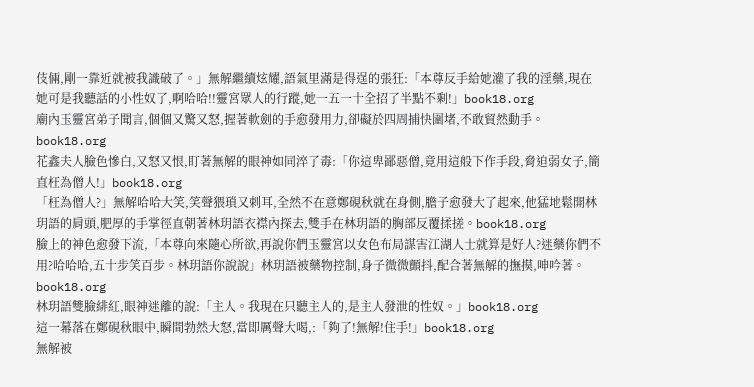伎倆,剛一靠近就被我識破了。」無解繼續炫耀,語氣里滿是得逞的張狂:「本尊反手給她灌了我的淫藥,現在她可是我聽話的小性奴了,啊哈哈!!靈宮眾人的行蹤,她一五一十全招了半點不剩!」book18.org
廟內玉靈宮弟子聞言,個個又驚又怒,握著軟劍的手愈發用力,卻礙於四周捕快圍堵,不敢貿然動手。book18.org
花鑫夫人臉色慘白,又怒又恨,盯著無解的眼神如同淬了毒:「你這卑鄙惡僧,竟用這般下作手段,脅迫弱女子,簡直枉為僧人!」book18.org
「枉為僧人?」無解哈哈大笑,笑聲猥瑣又刺耳,全然不在意鄭硯秋就在身側,膽子愈發大了起來,他猛地鬆開林玥語的肩頭,肥厚的手掌徑直朝著林玥語衣襟內探去,雙手在林玥語的胸部反覆揉搓。book18.org
臉上的神色愈發下流,「本尊向來隨心所欲,再說你們玉靈宮以女色布局謀害江湖人士就算是好人?迷藥你們不用?哈哈哈,五十步笑百步。林玥語你說說」林玥語被藥物控制,身子微微顫抖,配合著無解的撫摸,呻吟著。book18.org
林玥語雙臉緋紅,眼神迷離的說:「主人。我現在只聽主人的,是主人發泄的性奴。」book18.org
這一幕落在鄭硯秋眼中,瞬間勃然大怒,當即厲聲大喝,:「夠了!無解!住手!」book18.org
無解被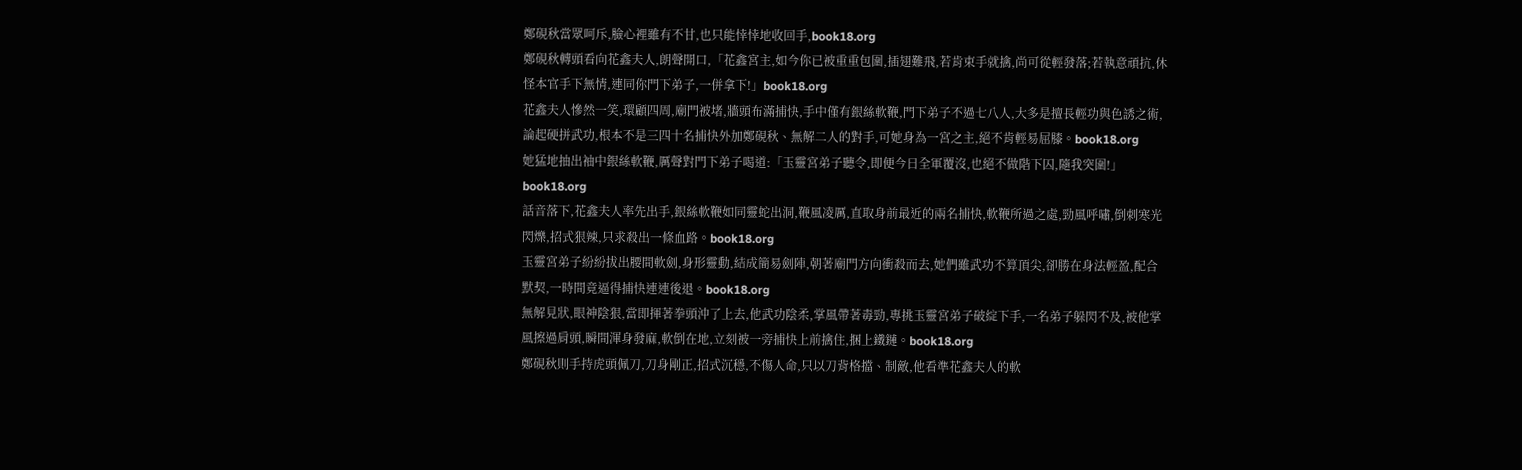鄭硯秋當眾呵斥,臉心裡雖有不甘,也只能悻悻地收回手,book18.org
鄭硯秋轉頭看向花鑫夫人,朗聲開口,「花鑫宮主,如今你已被重重包圍,插翅難飛,若肯束手就擒,尚可從輕發落;若執意頑抗,休怪本官手下無情,連同你門下弟子,一併拿下!」book18.org
花鑫夫人慘然一笑,環顧四周,廟門被堵,牆頭布滿捕快,手中僅有銀絲軟鞭,門下弟子不過七八人,大多是擅長輕功與色誘之術,論起硬拼武功,根本不是三四十名捕快外加鄭硯秋、無解二人的對手,可她身為一宮之主,絕不肯輕易屈膝。book18.org
她猛地抽出袖中銀絲軟鞭,厲聲對門下弟子喝道:「玉靈宮弟子聽令,即便今日全軍覆沒,也絕不做階下囚,隨我突圍!」book18.org
話音落下,花鑫夫人率先出手,銀絲軟鞭如同靈蛇出洞,鞭風凌厲,直取身前最近的兩名捕快,軟鞭所過之處,勁風呼嘯,倒刺寒光閃爍,招式狠辣,只求殺出一條血路。book18.org
玉靈宮弟子紛紛拔出腰間軟劍,身形靈動,結成簡易劍陣,朝著廟門方向衝殺而去,她們雖武功不算頂尖,卻勝在身法輕盈,配合默契,一時間竟逼得捕快連連後退。book18.org
無解見狀,眼神陰狠,當即揮著拳頭沖了上去,他武功陰柔,掌風帶著毒勁,專挑玉靈宮弟子破綻下手,一名弟子躲閃不及,被他掌風擦過肩頭,瞬間渾身發麻,軟倒在地,立刻被一旁捕快上前擒住,捆上鐵鏈。book18.org
鄭硯秋則手持虎頭佩刀,刀身剛正,招式沉穩,不傷人命,只以刀背格擋、制敵,他看準花鑫夫人的軟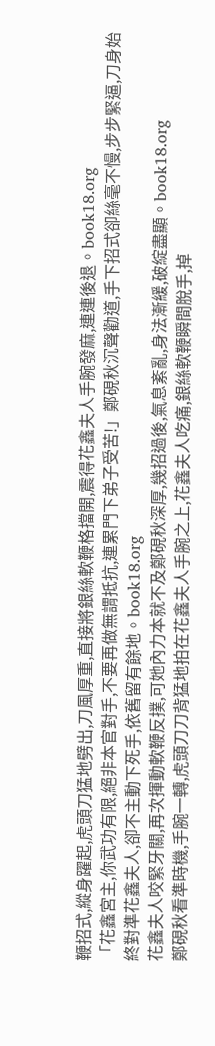鞭招式,縱身躍起,虎頭刀猛地劈出,刀風厚重,直接將銀絲軟鞭格擋開,震得花鑫夫人手腕發麻,連連後退。book18.org
「花鑫宮主,你武功有限,絕非本官對手,不要再做無謂抵抗,連累門下弟子受苦!」鄭硯秋沉聲勸道,手下招式卻絲毫不慢,步步緊逼,刀身始終對準花鑫夫人,卻不主動下死手,依舊留有餘地。book18.org
花鑫夫人咬緊牙關,再次揮動軟鞭反撲,可她內力本就不及鄭硯秋深厚,幾招過後,氣息紊亂,身法漸緩,破綻盡顯。book18.org
鄭硯秋看準時機,手腕一轉,虎頭刀刀背猛地拍在花鑫夫人手腕之上,花鑫夫人吃痛,銀絲軟鞭瞬間脫手,掉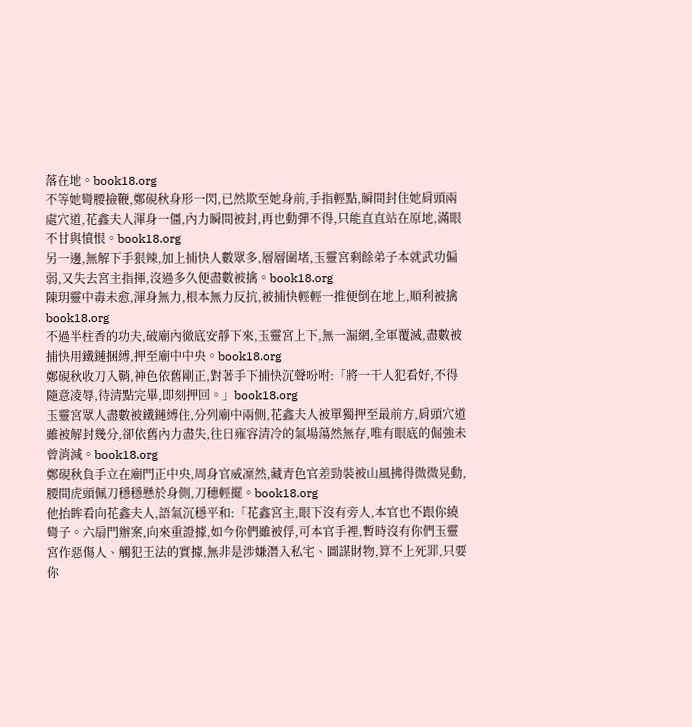落在地。book18.org
不等她彎腰撿鞭,鄭硯秋身形一閃,已然欺至她身前,手指輕點,瞬間封住她肩頭兩處穴道,花鑫夫人渾身一僵,內力瞬間被封,再也動彈不得,只能直直站在原地,滿眼不甘與憤恨。book18.org
另一邊,無解下手狠辣,加上捕快人數眾多,層層圍堵,玉靈宮剩餘弟子本就武功偏弱,又失去宮主指揮,沒過多久便盡數被擒。book18.org
陳玥靈中毒未愈,渾身無力,根本無力反抗,被捕快輕輕一推便倒在地上,順利被擒book18.org
不過半柱香的功夫,破廟內徹底安靜下來,玉靈宮上下,無一漏網,全軍覆滅,盡數被捕快用鐵鏈捆縛,押至廟中中央。book18.org
鄭硯秋收刀入鞘,神色依舊剛正,對著手下捕快沉聲吩咐:「將一干人犯看好,不得隨意凌辱,待清點完畢,即刻押回。」book18.org
玉靈宮眾人盡數被鐵鏈縛住,分列廟中兩側,花鑫夫人被單獨押至最前方,肩頭穴道雖被解封幾分,卻依舊內力盡失,往日雍容清冷的氣場蕩然無存,唯有眼底的倔強未曾消減。book18.org
鄭硯秋負手立在廟門正中央,周身官威凜然,藏青色官差勁裝被山風拂得微微晃動,腰間虎頭佩刀穩穩懸於身側,刀穗輕擺。book18.org
他抬眸看向花鑫夫人,語氣沉穩平和:「花鑫宮主,眼下沒有旁人,本官也不跟你繞彎子。六扇門辦案,向來重證據,如今你們雖被俘,可本官手裡,暫時沒有你們玉靈宮作惡傷人、觸犯王法的實據,無非是涉嫌潛入私宅、圖謀財物,算不上死罪,只要你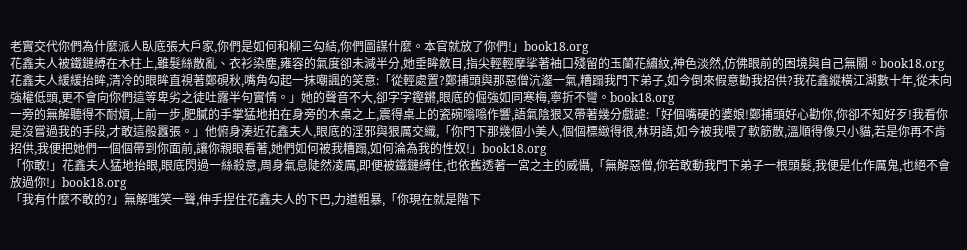老實交代你們為什麼派人臥底張大戶家,你們是如何和柳三勾結,你們圖謀什麼。本官就放了你們!」book18.org
花鑫夫人被鐵鏈縛在木柱上,雖髮絲散亂、衣衫染塵,雍容的氣度卻未減半分,她垂眸斂目,指尖輕輕摩挲著袖口殘留的玉蘭花繡紋,神色淡然,仿佛眼前的困境與自己無關。book18.org
花鑫夫人緩緩抬眸,清冷的眼眸直視著鄭硯秋,嘴角勾起一抹嘲諷的笑意:「從輕處置?鄭捕頭與那惡僧沆瀣一氣,糟蹋我門下弟子,如今倒來假意勸我招供?我花鑫縱橫江湖數十年,從未向強權低頭,更不會向你們這等卑劣之徒吐露半句實情。」她的聲音不大,卻字字鏗鏘,眼底的倔強如同寒梅,寧折不彎。book18.org
一旁的無解聽得不耐煩,上前一步,肥膩的手掌猛地拍在身旁的木桌之上,震得桌上的瓷碗嗡嗡作響,語氣陰狠又帶著幾分戲謔:「好個嘴硬的婆娘!鄭捕頭好心勸你,你卻不知好歹!我看你是沒嘗過我的手段,才敢這般囂張。」他俯身湊近花鑫夫人,眼底的淫邪與狠厲交織,「你門下那幾個小美人,個個標緻得很,林玥語,如今被我喂了軟筋散,溫順得像只小貓,若是你再不肯招供,我便把她們一個個帶到你面前,讓你親眼看著,她們如何被我糟蹋,如何淪為我的性奴!」book18.org
「你敢!」花鑫夫人猛地抬眼,眼底閃過一絲殺意,周身氣息陡然凌厲,即便被鐵鏈縛住,也依舊透著一宮之主的威懾,「無解惡僧,你若敢動我門下弟子一根頭髮,我便是化作厲鬼,也絕不會放過你!」book18.org
「我有什麼不敢的?」無解嗤笑一聲,伸手捏住花鑫夫人的下巴,力道粗暴,「你現在就是階下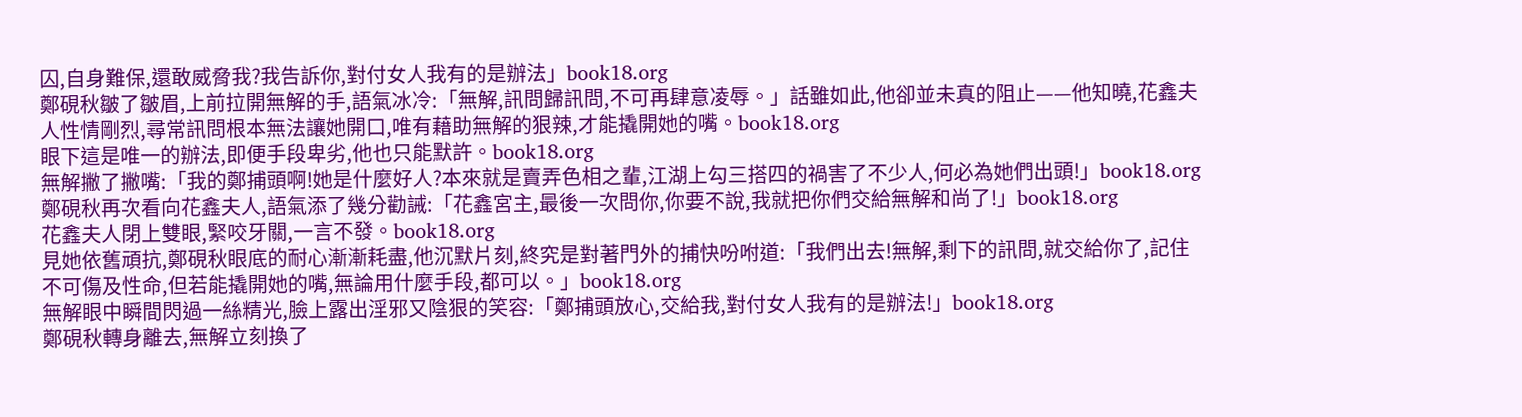囚,自身難保,還敢威脅我?我告訴你,對付女人我有的是辦法」book18.org
鄭硯秋皺了皺眉,上前拉開無解的手,語氣冰冷:「無解,訊問歸訊問,不可再肆意凌辱。」話雖如此,他卻並未真的阻止——他知曉,花鑫夫人性情剛烈,尋常訊問根本無法讓她開口,唯有藉助無解的狠辣,才能撬開她的嘴。book18.org
眼下這是唯一的辦法,即便手段卑劣,他也只能默許。book18.org
無解撇了撇嘴:「我的鄭捕頭啊!她是什麼好人?本來就是賣弄色相之輩,江湖上勾三搭四的禍害了不少人,何必為她們出頭!」book18.org
鄭硯秋再次看向花鑫夫人,語氣添了幾分勸誡:「花鑫宮主,最後一次問你,你要不說,我就把你們交給無解和尚了!」book18.org
花鑫夫人閉上雙眼,緊咬牙關,一言不發。book18.org
見她依舊頑抗,鄭硯秋眼底的耐心漸漸耗盡,他沉默片刻,終究是對著門外的捕快吩咐道:「我們出去!無解,剩下的訊問,就交給你了,記住不可傷及性命,但若能撬開她的嘴,無論用什麼手段,都可以。」book18.org
無解眼中瞬間閃過一絲精光,臉上露出淫邪又陰狠的笑容:「鄭捕頭放心,交給我,對付女人我有的是辦法!」book18.org
鄭硯秋轉身離去,無解立刻換了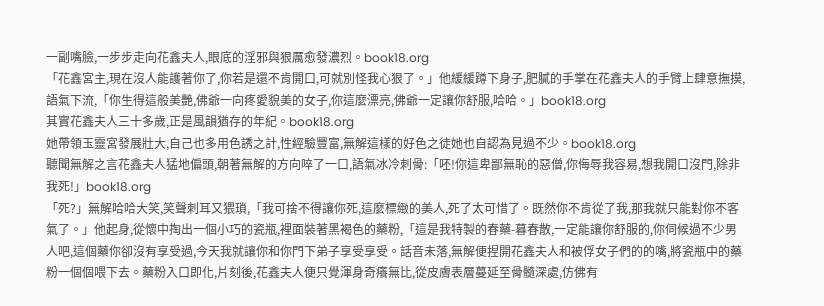一副嘴臉,一步步走向花鑫夫人,眼底的淫邪與狠厲愈發濃烈。book18.org
「花鑫宮主,現在沒人能護著你了,你若是還不肯開口,可就別怪我心狠了。」他緩緩蹲下身子,肥膩的手掌在花鑫夫人的手臂上肆意撫摸,語氣下流,「你生得這般美艷,佛爺一向疼愛貌美的女子,你這麼漂亮,佛爺一定讓你舒服,哈哈。」book18.org
其實花鑫夫人三十多歲,正是風韻猶存的年紀。book18.org
她帶領玉靈宮發展壯大,自己也多用色誘之計,性經驗豐富,無解這樣的好色之徒她也自認為見過不少。book18.org
聽聞無解之言花鑫夫人猛地偏頭,朝著無解的方向啐了一口,語氣冰冷刺骨:「呸!你這卑鄙無恥的惡僧,你侮辱我容易,想我開口沒門,除非我死!」book18.org
「死?」無解哈哈大笑,笑聲刺耳又猥瑣,「我可捨不得讓你死,這麼標緻的美人,死了太可惜了。既然你不肯從了我,那我就只能對你不客氣了。」他起身,從懷中掏出一個小巧的瓷瓶,裡面裝著黑褐色的藥粉,「這是我特製的春藥-暮春散,一定能讓你舒服的,你伺候過不少男人吧,這個藥你卻沒有享受過,今天我就讓你和你門下弟子享受享受。話音未落,無解便捏開花鑫夫人和被俘女子們的的嘴,將瓷瓶中的藥粉一個個喂下去。藥粉入口即化,片刻後,花鑫夫人便只覺渾身奇癢無比,從皮膚表層蔓延至骨髓深處,仿佛有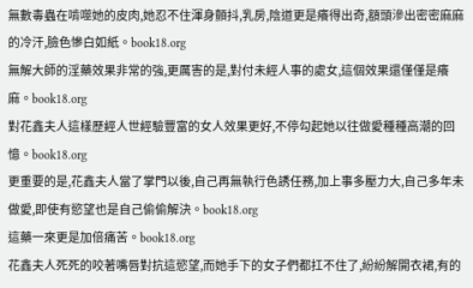無數毒蟲在啃噬她的皮肉,她忍不住渾身顫抖,乳房,陰道更是癢得出奇,額頭滲出密密麻麻的冷汗,臉色慘白如紙。book18.org
無解大師的淫藥效果非常的強,更厲害的是,對付未經人事的處女,這個效果還僅僅是癢麻。book18.org
對花鑫夫人這樣歷經人世經驗豐富的女人效果更好,不停勾起她以往做愛種種高潮的回憶。book18.org
更重要的是,花鑫夫人當了掌門以後,自己再無執行色誘任務,加上事多壓力大,自己多年未做愛,即使有慾望也是自己偷偷解決。book18.org
這藥一來更是加倍痛苦。book18.org
花鑫夫人死死的咬著嘴唇對抗這慾望,而她手下的女子們都扛不住了,紛紛解開衣裙,有的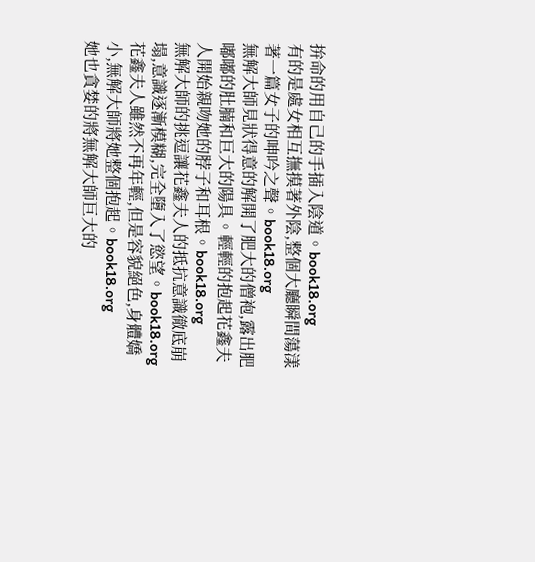拚命的用自己的手插入陰道。book18.org
有的是處女相互撫摸著外陰,整個大廳瞬間蕩漾著一篇女子的呻吟之聲。book18.org
無解大師見狀得意的解開了肥大的僧袍,露出肥嘟嘟的肚腩和巨大的陽具。輕輕的抱起花鑫夫人開始親吻她的脖子和耳根。book18.org
無解大師的挑逗讓花鑫夫人的抵抗意識徹底崩塌,意識逐漸模糊,完全墮入了慾望。book18.org
花鑫夫人雖然不再年輕,但是容貌絕色,身體嬌小,無解大師將她整個抱起。book18.org
她也貪婪的將無解大師巨大的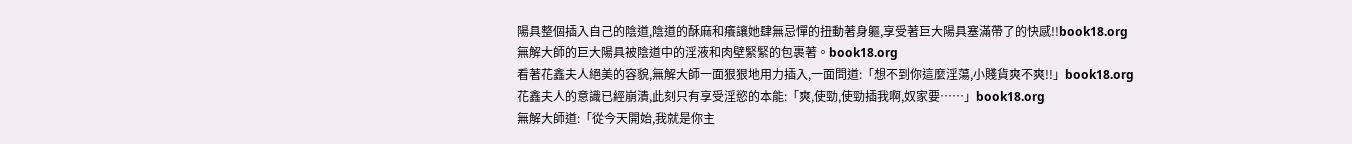陽具整個插入自己的陰道,陰道的酥麻和癢讓她肆無忌憚的扭動著身軀,享受著巨大陽具塞滿帶了的快感!!book18.org
無解大師的巨大陽具被陰道中的淫液和肉壁緊緊的包裹著。book18.org
看著花鑫夫人絕美的容貌,無解大師一面狠狠地用力插入,一面問道:「想不到你這麼淫蕩,小賤貨爽不爽!!」book18.org
花鑫夫人的意識已經崩潰,此刻只有享受淫慾的本能:「爽,使勁,使勁插我啊,奴家要……」book18.org
無解大師道:「從今天開始,我就是你主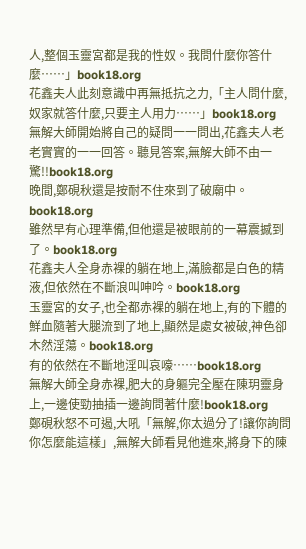人,整個玉靈宮都是我的性奴。我問什麼你答什麼……」book18.org
花鑫夫人此刻意識中再無抵抗之力,「主人問什麼,奴家就答什麼,只要主人用力……」book18.org
無解大師開始將自己的疑問一一問出,花鑫夫人老老實實的一一回答。聽見答案,無解大師不由一驚!!book18.org
晚間,鄭硯秋還是按耐不住來到了破廟中。book18.org
雖然早有心理準備,但他還是被眼前的一幕震撼到了。book18.org
花鑫夫人全身赤裸的躺在地上,滿臉都是白色的精液,但依然在不斷浪叫呻吟。book18.org
玉靈宮的女子,也全都赤裸的躺在地上,有的下體的鮮血隨著大腿流到了地上,顯然是處女被破,神色卻木然淫蕩。book18.org
有的依然在不斷地淫叫哀嚎……book18.org
無解大師全身赤裸,肥大的身軀完全壓在陳玥靈身上,一邊使勁抽插一邊詢問著什麼!book18.org
鄭硯秋怒不可遏,大吼「無解,你太過分了!讓你詢問你怎麼能這樣」,無解大師看見他進來,將身下的陳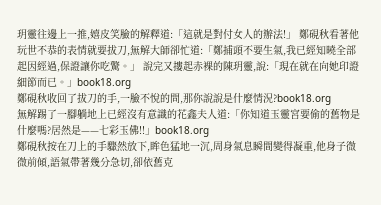玥靈往邊上一推,嬉皮笑臉的解釋道:「這就是對付女人的辦法!」 鄭硯秋看著他玩世不恭的表情就要拔刀,無解大師卻忙道:「鄭捕頭不要生氣,我已經知曉全部起因經過,保證讓你吃驚。」 說完又摟起赤裸的陳玥靈,說:「現在就在向她印證細節而已。」book18.org
鄭硯秋收回了拔刀的手,一臉不悅的問,那你說說是什麼情況?book18.org
無解踢了一腳躺地上已經沒有意識的花鑫夫人道:「你知道玉靈宮要偷的舊物是什麼嗎?居然是——七彩玉佛!!」book18.org
鄭硯秋按在刀上的手驟然放下,眸色猛地一沉,周身氣息瞬間變得凝重,他身子微微前傾,語氣帶著幾分急切,卻依舊克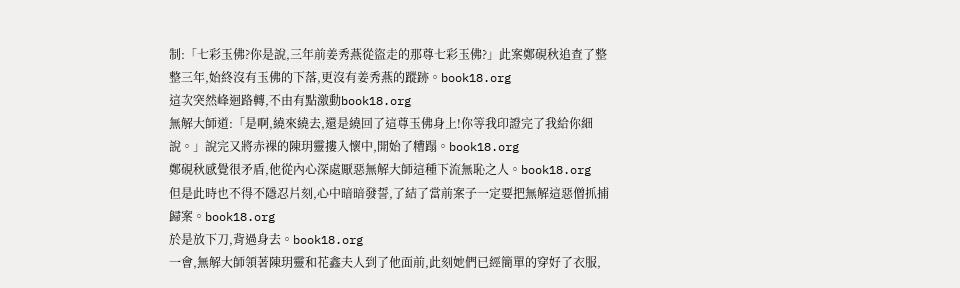制:「七彩玉佛?你是說,三年前姜秀燕從盜走的那尊七彩玉佛?」此案鄭硯秋追查了整整三年,始終沒有玉佛的下落,更沒有姜秀燕的蹤跡。book18.org
這次突然峰迴路轉,不由有點激動book18.org
無解大師道:「是啊,繞來繞去,還是繞回了這尊玉佛身上!你等我印證完了我給你細說。」說完又將赤裸的陳玥靈摟入懷中,開始了糟蹋。book18.org
鄭硯秋感覺很矛盾,他從內心深處厭惡無解大師這種下流無恥之人。book18.org
但是此時也不得不隱忍片刻,心中暗暗發誓,了結了當前案子一定要把無解這惡僧抓捕歸案。book18.org
於是放下刀,背過身去。book18.org
一會,無解大師領著陳玥靈和花鑫夫人到了他面前,此刻她們已經簡單的穿好了衣服,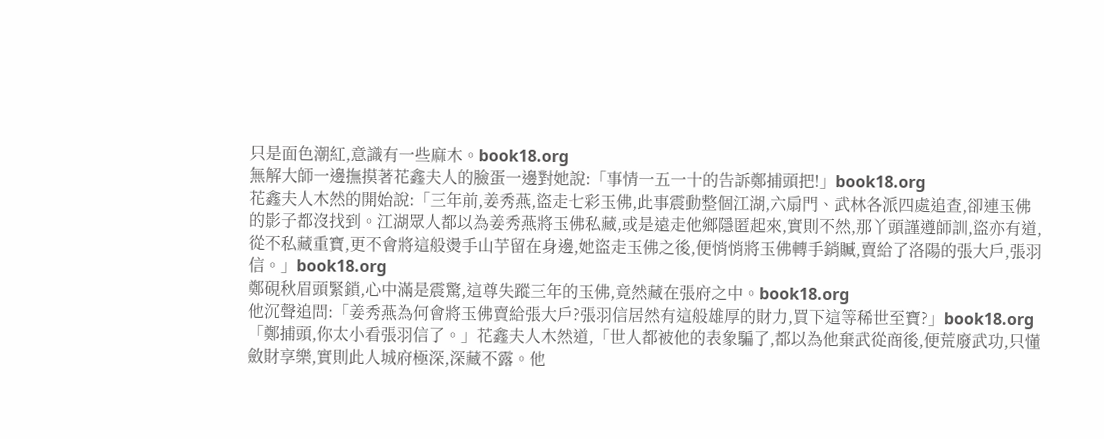只是面色潮紅,意識有一些麻木。book18.org
無解大師一邊撫摸著花鑫夫人的臉蛋一邊對她說:「事情一五一十的告訴鄭捕頭把!」book18.org
花鑫夫人木然的開始說:「三年前,姜秀燕,盜走七彩玉佛,此事震動整個江湖,六扇門、武林各派四處追查,卻連玉佛的影子都沒找到。江湖眾人都以為姜秀燕將玉佛私藏,或是遠走他鄉隱匿起來,實則不然,那丫頭謹遵師訓,盜亦有道,從不私藏重寶,更不會將這般燙手山芋留在身邊,她盜走玉佛之後,便悄悄將玉佛轉手銷贓,賣給了洛陽的張大戶,張羽信。」book18.org
鄭硯秋眉頭緊鎖,心中滿是震驚,這尊失蹤三年的玉佛,竟然藏在張府之中。book18.org
他沉聲追問:「姜秀燕為何會將玉佛賣給張大戶?張羽信居然有這般雄厚的財力,買下這等稀世至寶?」book18.org
「鄭捕頭,你太小看張羽信了。」花鑫夫人木然道,「世人都被他的表象騙了,都以為他棄武從商後,便荒廢武功,只懂斂財享樂,實則此人城府極深,深藏不露。他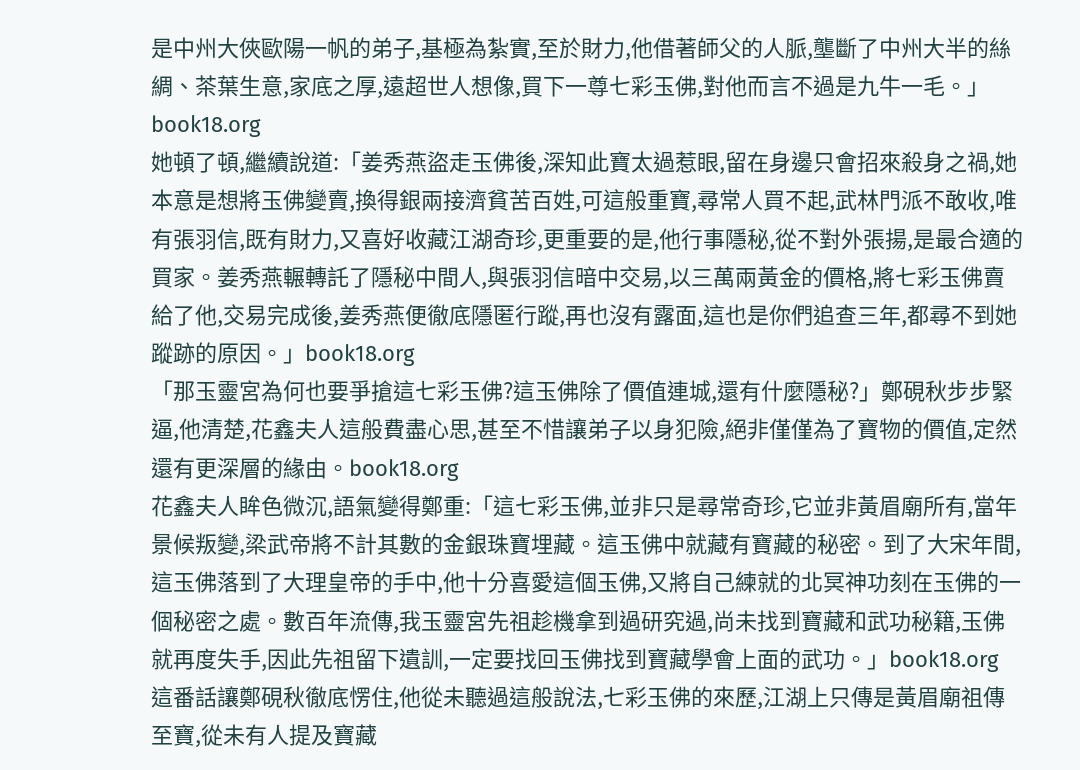是中州大俠歐陽一帆的弟子,基極為紮實,至於財力,他借著師父的人脈,壟斷了中州大半的絲綢、茶葉生意,家底之厚,遠超世人想像,買下一尊七彩玉佛,對他而言不過是九牛一毛。」book18.org
她頓了頓,繼續說道:「姜秀燕盜走玉佛後,深知此寶太過惹眼,留在身邊只會招來殺身之禍,她本意是想將玉佛變賣,換得銀兩接濟貧苦百姓,可這般重寶,尋常人買不起,武林門派不敢收,唯有張羽信,既有財力,又喜好收藏江湖奇珍,更重要的是,他行事隱秘,從不對外張揚,是最合適的買家。姜秀燕輾轉託了隱秘中間人,與張羽信暗中交易,以三萬兩黃金的價格,將七彩玉佛賣給了他,交易完成後,姜秀燕便徹底隱匿行蹤,再也沒有露面,這也是你們追查三年,都尋不到她蹤跡的原因。」book18.org
「那玉靈宮為何也要爭搶這七彩玉佛?這玉佛除了價值連城,還有什麼隱秘?」鄭硯秋步步緊逼,他清楚,花鑫夫人這般費盡心思,甚至不惜讓弟子以身犯險,絕非僅僅為了寶物的價值,定然還有更深層的緣由。book18.org
花鑫夫人眸色微沉,語氣變得鄭重:「這七彩玉佛,並非只是尋常奇珍,它並非黃眉廟所有,當年景候叛變,梁武帝將不計其數的金銀珠寶埋藏。這玉佛中就藏有寶藏的秘密。到了大宋年間,這玉佛落到了大理皇帝的手中,他十分喜愛這個玉佛,又將自己練就的北冥神功刻在玉佛的一個秘密之處。數百年流傳,我玉靈宮先祖趁機拿到過研究過,尚未找到寶藏和武功秘籍,玉佛就再度失手,因此先祖留下遺訓,一定要找回玉佛找到寶藏學會上面的武功。」book18.org
這番話讓鄭硯秋徹底愣住,他從未聽過這般說法,七彩玉佛的來歷,江湖上只傳是黃眉廟祖傳至寶,從未有人提及寶藏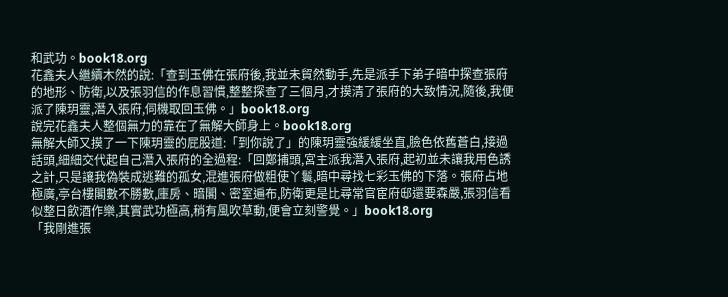和武功。book18.org
花鑫夫人繼續木然的說:「查到玉佛在張府後,我並未貿然動手,先是派手下弟子暗中探查張府的地形、防衛,以及張羽信的作息習慣,整整探查了三個月,才摸清了張府的大致情況,隨後,我便派了陳玥靈,潛入張府,伺機取回玉佛。」book18.org
說完花鑫夫人整個無力的靠在了無解大師身上。book18.org
無解大師又摸了一下陳玥靈的屁股道:「到你說了」的陳玥靈強緩緩坐直,臉色依舊蒼白,接過話頭,細細交代起自己潛入張府的全過程:「回鄭捕頭,宮主派我潛入張府,起初並未讓我用色誘之計,只是讓我偽裝成逃難的孤女,混進張府做粗使丫鬟,暗中尋找七彩玉佛的下落。張府占地極廣,亭台樓閣數不勝數,庫房、暗閣、密室遍布,防衛更是比尋常官宦府邸還要森嚴,張羽信看似整日飲酒作樂,其實武功極高,稍有風吹草動,便會立刻警覺。」book18.org
「我剛進張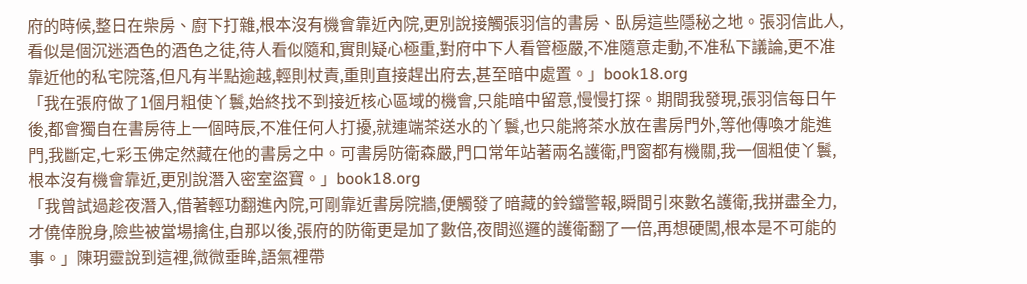府的時候,整日在柴房、廚下打雜,根本沒有機會靠近內院,更別說接觸張羽信的書房、臥房這些隱秘之地。張羽信此人,看似是個沉迷酒色的酒色之徒,待人看似隨和,實則疑心極重,對府中下人看管極嚴,不准隨意走動,不准私下議論,更不准靠近他的私宅院落,但凡有半點逾越,輕則杖責,重則直接趕出府去,甚至暗中處置。」book18.org
「我在張府做了1個月粗使丫鬟,始終找不到接近核心區域的機會,只能暗中留意,慢慢打探。期間我發現,張羽信每日午後,都會獨自在書房待上一個時辰,不准任何人打擾,就連端茶送水的丫鬟,也只能將茶水放在書房門外,等他傳喚才能進門,我斷定,七彩玉佛定然藏在他的書房之中。可書房防衛森嚴,門口常年站著兩名護衛,門窗都有機關,我一個粗使丫鬟,根本沒有機會靠近,更別說潛入密室盜寶。」book18.org
「我曾試過趁夜潛入,借著輕功翻進內院,可剛靠近書房院牆,便觸發了暗藏的鈴鐺警報,瞬間引來數名護衛,我拼盡全力,才僥倖脫身,險些被當場擒住,自那以後,張府的防衛更是加了數倍,夜間巡邏的護衛翻了一倍,再想硬闖,根本是不可能的事。」陳玥靈說到這裡,微微垂眸,語氣裡帶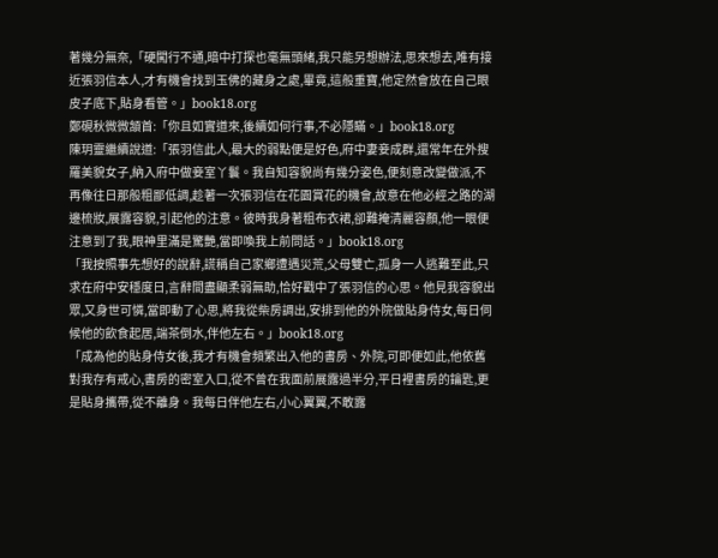著幾分無奈,「硬闖行不通,暗中打探也毫無頭緒,我只能另想辦法,思來想去,唯有接近張羽信本人,才有機會找到玉佛的藏身之處,畢竟,這般重寶,他定然會放在自己眼皮子底下,貼身看管。」book18.org
鄭硯秋微微頷首:「你且如實道來,後續如何行事,不必隱瞞。」book18.org
陳玥靈繼續說道:「張羽信此人,最大的弱點便是好色,府中妻妾成群,還常年在外搜羅美貌女子,納入府中做妾室丫鬟。我自知容貌尚有幾分姿色,便刻意改變做派,不再像往日那般粗鄙低調,趁著一次張羽信在花園賞花的機會,故意在他必經之路的湖邊梳妝,展露容貌,引起他的注意。彼時我身著粗布衣裙,卻難掩清麗容顏,他一眼便注意到了我,眼神里滿是驚艷,當即喚我上前問話。」book18.org
「我按照事先想好的說辭,謊稱自己家鄉遭遇災荒,父母雙亡,孤身一人逃難至此,只求在府中安穩度日,言辭間盡顯柔弱無助,恰好戳中了張羽信的心思。他見我容貌出眾,又身世可憐,當即動了心思,將我從柴房調出,安排到他的外院做貼身侍女,每日伺候他的飲食起居,端茶倒水,伴他左右。」book18.org
「成為他的貼身侍女後,我才有機會頻繁出入他的書房、外院,可即便如此,他依舊對我存有戒心,書房的密室入口,從不曾在我面前展露過半分,平日裡書房的鑰匙,更是貼身攜帶,從不離身。我每日伴他左右,小心翼翼,不敢露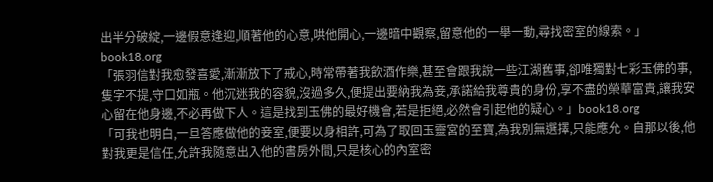出半分破綻,一邊假意逢迎,順著他的心意,哄他開心,一邊暗中觀察,留意他的一舉一動,尋找密室的線索。」book18.org
「張羽信對我愈發喜愛,漸漸放下了戒心,時常帶著我飲酒作樂,甚至會跟我說一些江湖舊事,卻唯獨對七彩玉佛的事,隻字不提,守口如瓶。他沉迷我的容貌,沒過多久,便提出要納我為妾,承諾給我尊貴的身份,享不盡的榮華富貴,讓我安心留在他身邊,不必再做下人。這是找到玉佛的最好機會,若是拒絕,必然會引起他的疑心。」book18.org
「可我也明白,一旦答應做他的妾室,便要以身相許,可為了取回玉靈宮的至寶,為我別無選擇,只能應允。自那以後,他對我更是信任,允許我隨意出入他的書房外間,只是核心的內室密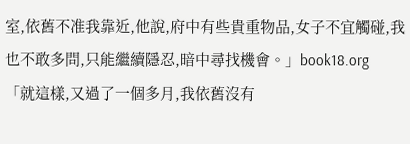室,依舊不准我靠近,他說,府中有些貴重物品,女子不宜觸碰,我也不敢多問,只能繼續隱忍,暗中尋找機會。」book18.org
「就這樣,又過了一個多月,我依舊沒有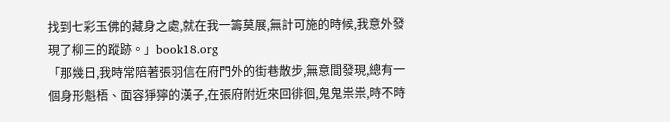找到七彩玉佛的藏身之處,就在我一籌莫展,無計可施的時候,我意外發現了柳三的蹤跡。」book18.org
「那幾日,我時常陪著張羽信在府門外的街巷散步,無意間發現,總有一個身形魁梧、面容猙獰的漢子,在張府附近來回徘徊,鬼鬼祟祟,時不時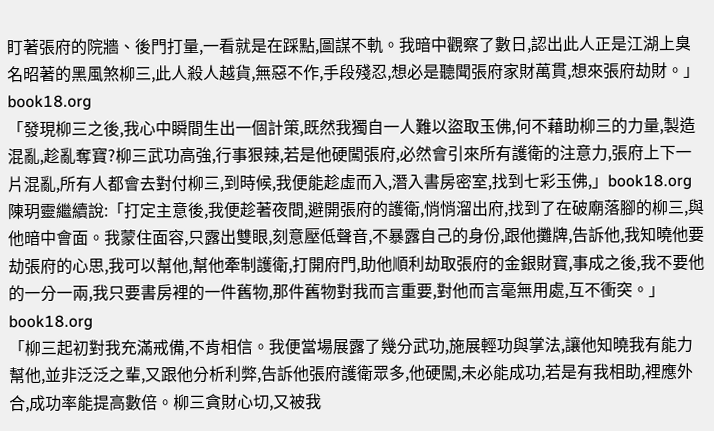盯著張府的院牆、後門打量,一看就是在踩點,圖謀不軌。我暗中觀察了數日,認出此人正是江湖上臭名昭著的黑風煞柳三,此人殺人越貨,無惡不作,手段殘忍,想必是聽聞張府家財萬貫,想來張府劫財。」book18.org
「發現柳三之後,我心中瞬間生出一個計策,既然我獨自一人難以盜取玉佛,何不藉助柳三的力量,製造混亂,趁亂奪寶?柳三武功高強,行事狠辣,若是他硬闖張府,必然會引來所有護衛的注意力,張府上下一片混亂,所有人都會去對付柳三,到時候,我便能趁虛而入,潛入書房密室,找到七彩玉佛,」book18.org
陳玥靈繼續說:「打定主意後,我便趁著夜間,避開張府的護衛,悄悄溜出府,找到了在破廟落腳的柳三,與他暗中會面。我蒙住面容,只露出雙眼,刻意壓低聲音,不暴露自己的身份,跟他攤牌,告訴他,我知曉他要劫張府的心思,我可以幫他,幫他牽制護衛,打開府門,助他順利劫取張府的金銀財寶,事成之後,我不要他的一分一兩,我只要書房裡的一件舊物,那件舊物對我而言重要,對他而言毫無用處,互不衝突。」book18.org
「柳三起初對我充滿戒備,不肯相信。我便當場展露了幾分武功,施展輕功與掌法,讓他知曉我有能力幫他,並非泛泛之輩,又跟他分析利弊,告訴他張府護衛眾多,他硬闖,未必能成功,若是有我相助,裡應外合,成功率能提高數倍。柳三貪財心切,又被我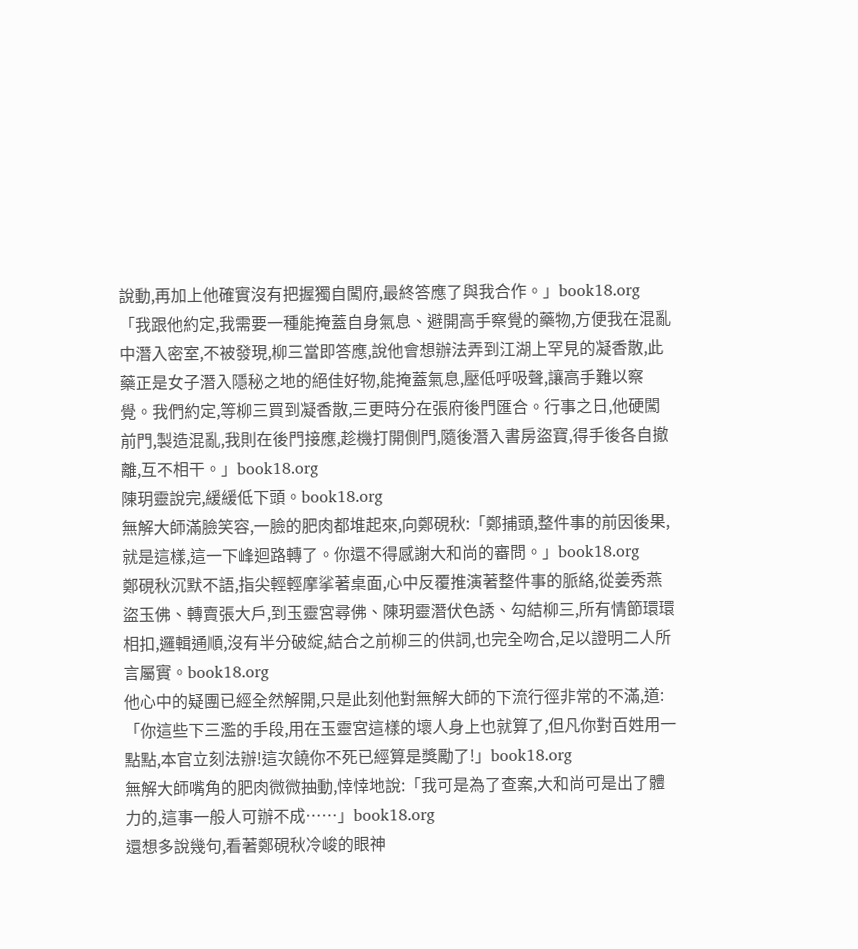說動,再加上他確實沒有把握獨自闖府,最終答應了與我合作。」book18.org
「我跟他約定,我需要一種能掩蓋自身氣息、避開高手察覺的藥物,方便我在混亂中潛入密室,不被發現,柳三當即答應,說他會想辦法弄到江湖上罕見的凝香散,此藥正是女子潛入隱秘之地的絕佳好物,能掩蓋氣息,壓低呼吸聲,讓高手難以察覺。我們約定,等柳三買到凝香散,三更時分在張府後門匯合。行事之日,他硬闖前門,製造混亂,我則在後門接應,趁機打開側門,隨後潛入書房盜寶,得手後各自撤離,互不相干。」book18.org
陳玥靈說完,緩緩低下頭。book18.org
無解大師滿臉笑容,一臉的肥肉都堆起來,向鄭硯秋:「鄭捕頭,整件事的前因後果,就是這樣,這一下峰迴路轉了。你還不得感謝大和尚的審問。」book18.org
鄭硯秋沉默不語,指尖輕輕摩挲著桌面,心中反覆推演著整件事的脈絡,從姜秀燕盜玉佛、轉賣張大戶,到玉靈宮尋佛、陳玥靈潛伏色誘、勾結柳三,所有情節環環相扣,邏輯通順,沒有半分破綻,結合之前柳三的供詞,也完全吻合,足以證明二人所言屬實。book18.org
他心中的疑團已經全然解開,只是此刻他對無解大師的下流行徑非常的不滿,道:「你這些下三濫的手段,用在玉靈宮這樣的壞人身上也就算了,但凡你對百姓用一點點,本官立刻法辦!這次饒你不死已經算是獎勵了!」book18.org
無解大師嘴角的肥肉微微抽動,悻悻地說:「我可是為了查案,大和尚可是出了體力的,這事一般人可辦不成……」book18.org
還想多說幾句,看著鄭硯秋冷峻的眼神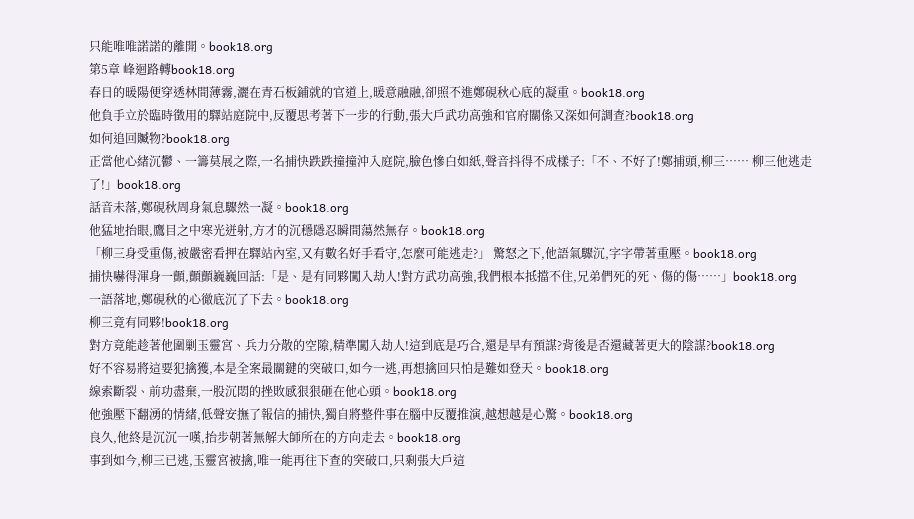只能唯唯諾諾的離開。book18.org
第5章 峰迴路轉book18.org
春日的暖陽便穿透林間薄霧,灑在青石板鋪就的官道上,暖意融融,卻照不進鄭硯秋心底的凝重。book18.org
他負手立於臨時徵用的驛站庭院中,反覆思考著下一步的行動,張大戶武功高強和官府關係又深如何調查?book18.org
如何追回贓物?book18.org
正當他心緒沉鬱、一籌莫展之際,一名捕快跌跌撞撞沖入庭院,臉色慘白如紙,聲音抖得不成樣子:「不、不好了!鄭捕頭,柳三…… 柳三他逃走了!」book18.org
話音未落,鄭硯秋周身氣息驟然一凝。book18.org
他猛地抬眼,鷹目之中寒光迸射,方才的沉穩隱忍瞬間蕩然無存。book18.org
「柳三身受重傷,被嚴密看押在驛站內室,又有數名好手看守,怎麼可能逃走?」 驚怒之下,他語氣驟沉,字字帶著重壓。book18.org
捕快嚇得渾身一顫,顫顫巍巍回話:「是、是有同夥闖入劫人!對方武功高強,我們根本抵擋不住,兄弟們死的死、傷的傷……」book18.org
一語落地,鄭硯秋的心徹底沉了下去。book18.org
柳三竟有同夥!book18.org
對方竟能趁著他圍剿玉靈宮、兵力分散的空隙,精準闖入劫人!這到底是巧合,還是早有預謀?背後是否還藏著更大的陰謀?book18.org
好不容易將這要犯擒獲,本是全案最關鍵的突破口,如今一逃,再想擒回只怕是難如登天。book18.org
線索斷裂、前功盡棄,一股沉悶的挫敗感狠狠砸在他心頭。book18.org
他強壓下翻湧的情緒,低聲安撫了報信的捕快,獨自將整件事在腦中反覆推演,越想越是心驚。book18.org
良久,他終是沉沉一嘆,抬步朝著無解大師所在的方向走去。book18.org
事到如今,柳三已逃,玉靈宮被擒,唯一能再往下查的突破口,只剩張大戶這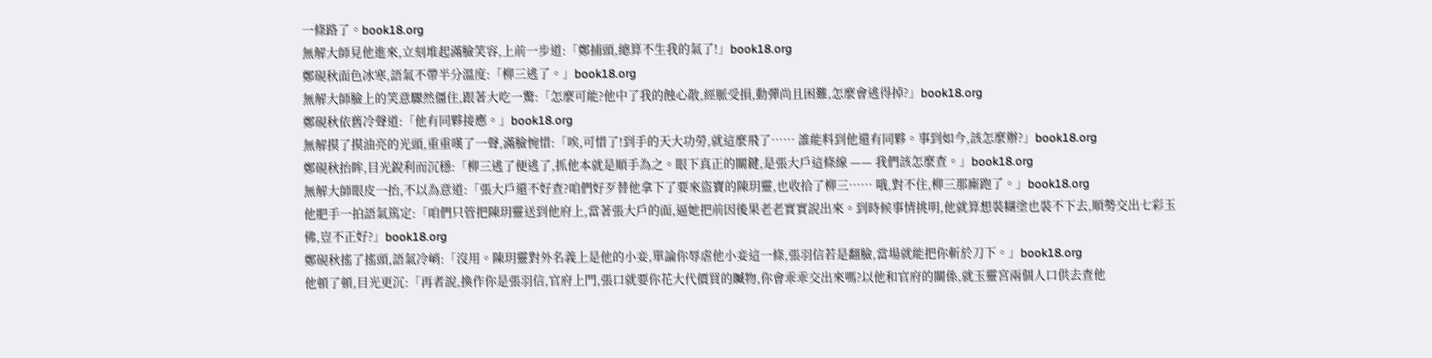一條路了。book18.org
無解大師見他進來,立刻堆起滿臉笑容,上前一步道:「鄭捕頭,總算不生我的氣了!」book18.org
鄭硯秋面色冰寒,語氣不帶半分溫度:「柳三逃了。」book18.org
無解大師臉上的笑意驟然僵住,跟著大吃一驚:「怎麼可能?他中了我的蝕心散,經脈受損,動彈尚且困難,怎麼會逃得掉?」book18.org
鄭硯秋依舊冷聲道:「他有同夥接應。」book18.org
無解摸了摸油亮的光頭,重重嘆了一聲,滿臉惋惜:「唉,可惜了!到手的天大功勞,就這麼飛了…… 誰能料到他還有同夥。事到如今,該怎麼辦?」book18.org
鄭硯秋抬眸,目光銳利而沉穩:「柳三逃了便逃了,抓他本就是順手為之。眼下真正的關鍵,是張大戶這條線 —— 我們該怎麼查。」book18.org
無解大師眼皮一抬,不以為意道:「張大戶還不好查?咱們好歹替他拿下了要來盜寶的陳玥靈,也收拾了柳三…… 哦,對不住,柳三那廝跑了。」book18.org
他肥手一拍語氣篤定:「咱們只管把陳玥靈送到他府上,當著張大戶的面,逼她把前因後果老老實實說出來。到時候事情挑明,他就算想裝糊塗也裝不下去,順勢交出七彩玉佛,豈不正好?」book18.org
鄭硯秋搖了搖頭,語氣冷峭:「沒用。陳玥靈對外名義上是他的小妾,單論你辱虐他小妾這一條,張羽信若是翻臉,當場就能把你斬於刀下。」book18.org
他頓了頓,目光更沉:「再者說,換作你是張羽信,官府上門,張口就要你花大代價買的贓物,你會乖乖交出來嗎?以他和官府的關係,就玉靈宮兩個人口供去查他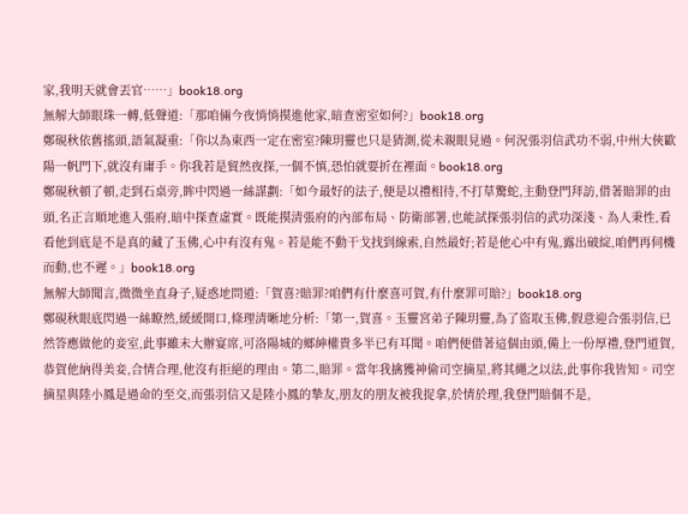家,我明天就會丟官……」book18.org
無解大師眼珠一轉,低聲道:「那咱倆今夜悄悄摸進他家,暗查密室如何?」book18.org
鄭硯秋依舊搖頭,語氣凝重:「你以為東西一定在密室?陳玥靈也只是猜測,從未親眼見過。何況張羽信武功不弱,中州大俠歐陽一帆門下,就沒有庸手。你我若是貿然夜探,一個不慎,恐怕就要折在裡面。book18.org
鄭硯秋頓了頓,走到石桌旁,眸中閃過一絲謀劃:「如今最好的法子,便是以禮相待,不打草驚蛇,主動登門拜訪,借著賠罪的由頭,名正言順地進入張府,暗中探查虛實。既能摸清張府的內部布局、防衛部署,也能試探張羽信的武功深淺、為人秉性,看看他到底是不是真的藏了玉佛,心中有沒有鬼。若是能不動干戈找到線索,自然最好;若是他心中有鬼,露出破綻,咱們再伺機而動,也不遲。」book18.org
無解大師聞言,微微坐直身子,疑惑地問道:「賀喜?賠罪?咱們有什麼喜可賀,有什麼罪可賠?」book18.org
鄭硯秋眼底閃過一絲瞭然,緩緩開口,條理清晰地分析:「第一,賀喜。玉靈宮弟子陳玥靈,為了盜取玉佛,假意迎合張羽信,已然答應做他的妾室,此事雖未大辦宴席,可洛陽城的鄉紳權貴多半已有耳聞。咱們便借著這個由頭,備上一份厚禮,登門道賀,恭賀他納得美妾,合情合理,他沒有拒絕的理由。第二,賠罪。當年我擒獲神偷司空摘星,將其繩之以法,此事你我皆知。司空摘星與陸小鳳是過命的至交,而張羽信又是陸小鳳的摯友,朋友的朋友被我捉拿,於情於理,我登門賠個不是,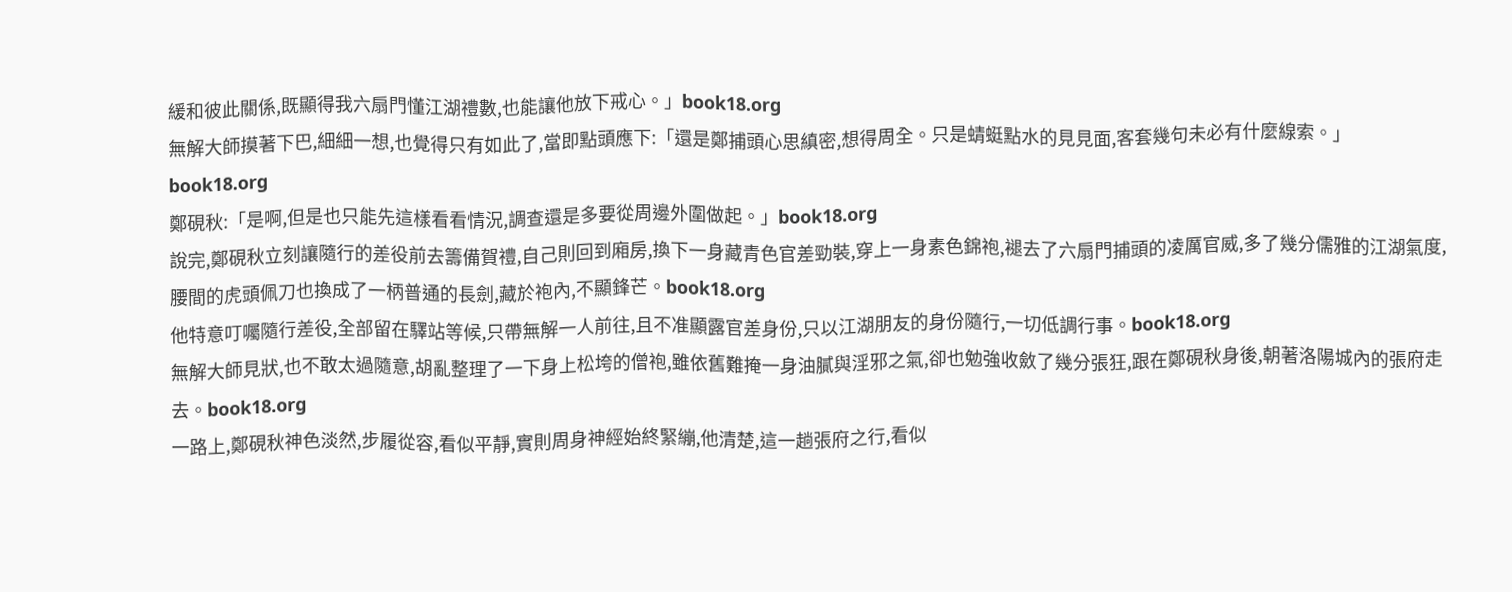緩和彼此關係,既顯得我六扇門懂江湖禮數,也能讓他放下戒心。」book18.org
無解大師摸著下巴,細細一想,也覺得只有如此了,當即點頭應下:「還是鄭捕頭心思縝密,想得周全。只是蜻蜓點水的見見面,客套幾句未必有什麼線索。」book18.org
鄭硯秋:「是啊,但是也只能先這樣看看情況,調查還是多要從周邊外圍做起。」book18.org
說完,鄭硯秋立刻讓隨行的差役前去籌備賀禮,自己則回到廂房,換下一身藏青色官差勁裝,穿上一身素色錦袍,褪去了六扇門捕頭的凌厲官威,多了幾分儒雅的江湖氣度,腰間的虎頭佩刀也換成了一柄普通的長劍,藏於袍內,不顯鋒芒。book18.org
他特意叮囑隨行差役,全部留在驛站等候,只帶無解一人前往,且不准顯露官差身份,只以江湖朋友的身份隨行,一切低調行事。book18.org
無解大師見狀,也不敢太過隨意,胡亂整理了一下身上松垮的僧袍,雖依舊難掩一身油膩與淫邪之氣,卻也勉強收斂了幾分張狂,跟在鄭硯秋身後,朝著洛陽城內的張府走去。book18.org
一路上,鄭硯秋神色淡然,步履從容,看似平靜,實則周身神經始終緊繃,他清楚,這一趟張府之行,看似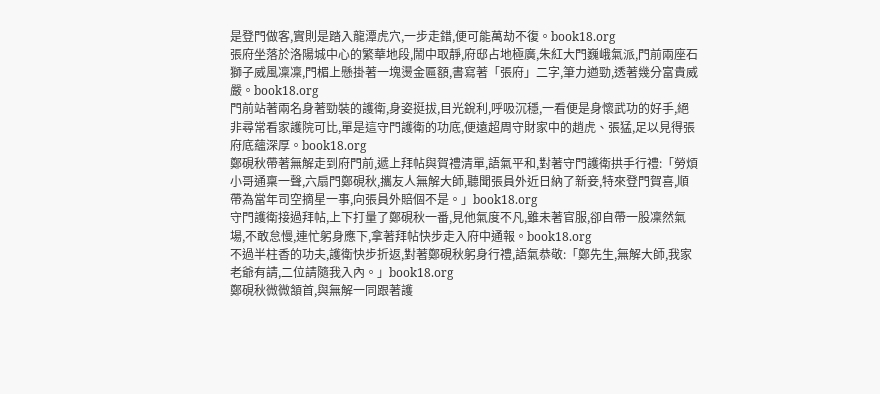是登門做客,實則是踏入龍潭虎穴,一步走錯,便可能萬劫不復。book18.org
張府坐落於洛陽城中心的繁華地段,鬧中取靜,府邸占地極廣,朱紅大門巍峨氣派,門前兩座石獅子威風凜凜,門楣上懸掛著一塊燙金匾額,書寫著「張府」二字,筆力遒勁,透著幾分富貴威嚴。book18.org
門前站著兩名身著勁裝的護衛,身姿挺拔,目光銳利,呼吸沉穩,一看便是身懷武功的好手,絕非尋常看家護院可比,單是這守門護衛的功底,便遠超周守財家中的趙虎、張猛,足以見得張府底蘊深厚。book18.org
鄭硯秋帶著無解走到府門前,遞上拜帖與賀禮清單,語氣平和,對著守門護衛拱手行禮:「勞煩小哥通稟一聲,六扇門鄭硯秋,攜友人無解大師,聽聞張員外近日納了新妾,特來登門賀喜,順帶為當年司空摘星一事,向張員外賠個不是。」book18.org
守門護衛接過拜帖,上下打量了鄭硯秋一番,見他氣度不凡,雖未著官服,卻自帶一股凜然氣場,不敢怠慢,連忙躬身應下,拿著拜帖快步走入府中通報。book18.org
不過半柱香的功夫,護衛快步折返,對著鄭硯秋躬身行禮,語氣恭敬:「鄭先生,無解大師,我家老爺有請,二位請隨我入內。」book18.org
鄭硯秋微微頷首,與無解一同跟著護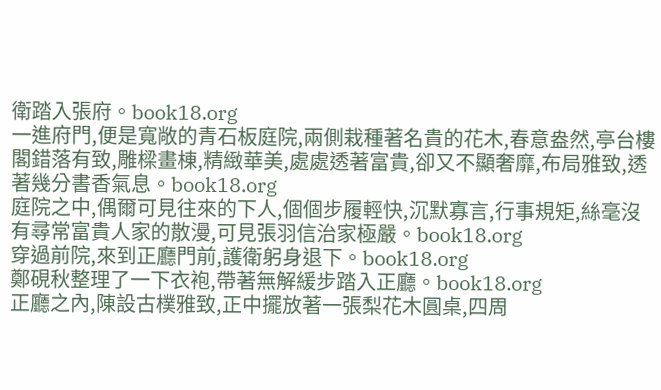衛踏入張府。book18.org
一進府門,便是寬敞的青石板庭院,兩側栽種著名貴的花木,春意盎然,亭台樓閣錯落有致,雕樑畫棟,精緻華美,處處透著富貴,卻又不顯奢靡,布局雅致,透著幾分書香氣息。book18.org
庭院之中,偶爾可見往來的下人,個個步履輕快,沉默寡言,行事規矩,絲毫沒有尋常富貴人家的散漫,可見張羽信治家極嚴。book18.org
穿過前院,來到正廳門前,護衛躬身退下。book18.org
鄭硯秋整理了一下衣袍,帶著無解緩步踏入正廳。book18.org
正廳之內,陳設古樸雅致,正中擺放著一張梨花木圓桌,四周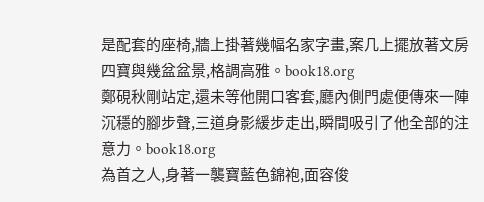是配套的座椅,牆上掛著幾幅名家字畫,案几上擺放著文房四寶與幾盆盆景,格調高雅。book18.org
鄭硯秋剛站定,還未等他開口客套,廳內側門處便傳來一陣沉穩的腳步聲,三道身影緩步走出,瞬間吸引了他全部的注意力。book18.org
為首之人,身著一襲寶藍色錦袍,面容俊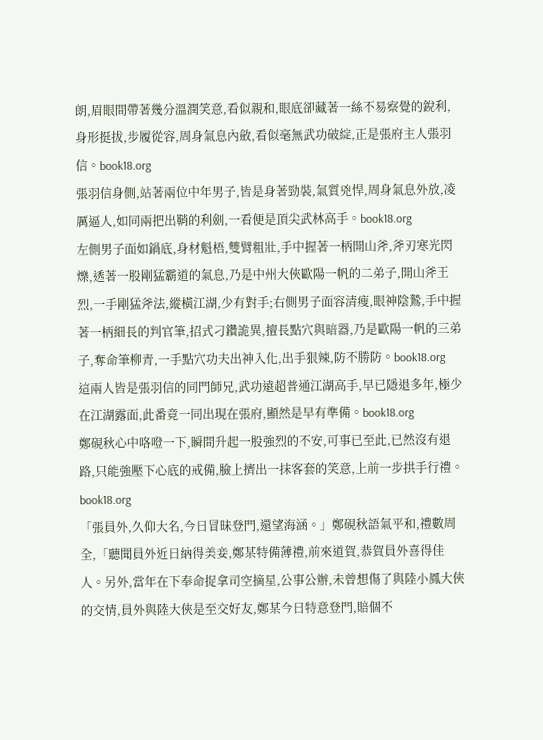朗,眉眼間帶著幾分溫潤笑意,看似親和,眼底卻藏著一絲不易察覺的銳利,身形挺拔,步履從容,周身氣息內斂,看似毫無武功破綻,正是張府主人張羽信。book18.org
張羽信身側,站著兩位中年男子,皆是身著勁裝,氣質兇悍,周身氣息外放,凌厲逼人,如同兩把出鞘的利劍,一看便是頂尖武林高手。book18.org
左側男子面如鍋底,身材魁梧,雙臂粗壯,手中握著一柄開山斧,斧刃寒光閃爍,透著一股剛猛霸道的氣息,乃是中州大俠歐陽一帆的二弟子,開山斧王烈,一手剛猛斧法,縱橫江湖,少有對手;右側男子面容清瘦,眼神陰鷙,手中握著一柄細長的判官筆,招式刁鑽詭異,擅長點穴與暗器,乃是歐陽一帆的三弟子,奪命筆柳青,一手點穴功夫出神入化,出手狠辣,防不勝防。book18.org
這兩人皆是張羽信的同門師兄,武功遠超普通江湖高手,早已隱退多年,極少在江湖露面,此番竟一同出現在張府,顯然是早有準備。book18.org
鄭硯秋心中咯噔一下,瞬間升起一股強烈的不安,可事已至此,已然沒有退路,只能強壓下心底的戒備,臉上擠出一抹客套的笑意,上前一步拱手行禮。book18.org
「張員外,久仰大名,今日冒昧登門,還望海涵。」鄭硯秋語氣平和,禮數周全,「聽聞員外近日納得美妾,鄭某特備薄禮,前來道賀,恭賀員外喜得佳人。另外,當年在下奉命捉拿司空摘星,公事公辦,未曾想傷了與陸小鳳大俠的交情,員外與陸大俠是至交好友,鄭某今日特意登門,賠個不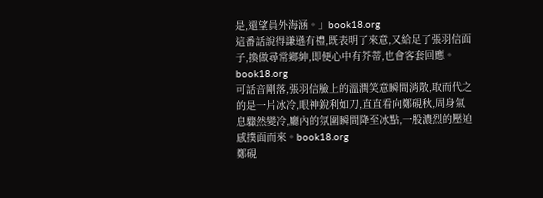是,還望員外海涵。」book18.org
這番話說得謙遜有禮,既表明了來意,又給足了張羽信面子,換做尋常鄉紳,即便心中有芥蒂,也會客套回應。book18.org
可話音剛落,張羽信臉上的溫潤笑意瞬間消散,取而代之的是一片冰冷,眼神銳利如刀,直直看向鄭硯秋,周身氣息驟然變冷,廳內的氛圍瞬間降至冰點,一股濃烈的壓迫感撲面而來。book18.org
鄭硯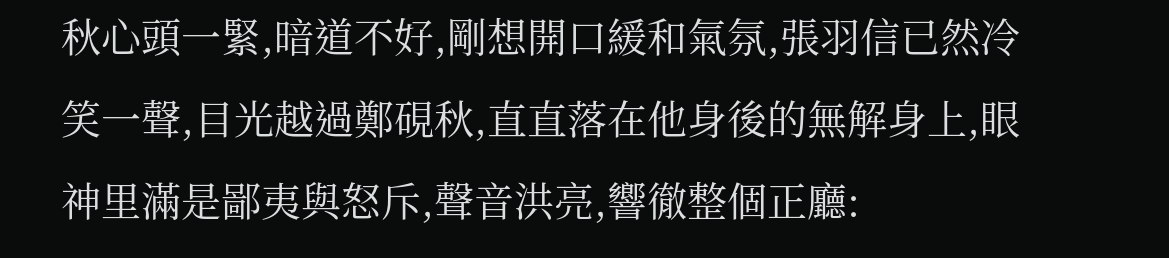秋心頭一緊,暗道不好,剛想開口緩和氣氛,張羽信已然冷笑一聲,目光越過鄭硯秋,直直落在他身後的無解身上,眼神里滿是鄙夷與怒斥,聲音洪亮,響徹整個正廳: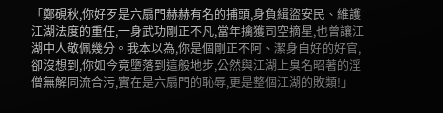「鄭硯秋,你好歹是六扇門赫赫有名的捕頭,身負緝盜安民、維護江湖法度的重任,一身武功剛正不凡,當年擒獲司空摘星,也曾讓江湖中人敬佩幾分。我本以為,你是個剛正不阿、潔身自好的好官,卻沒想到,你如今竟墮落到這般地步,公然與江湖上臭名昭著的淫僧無解同流合污,實在是六扇門的恥辱,更是整個江湖的敗類!」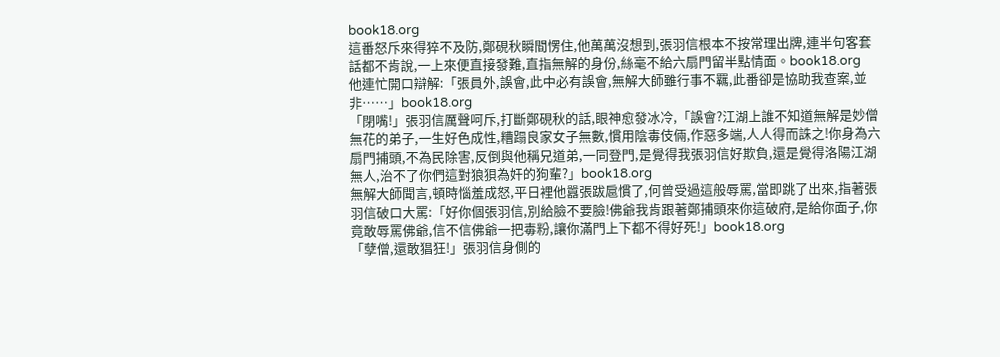book18.org
這番怒斥來得猝不及防,鄭硯秋瞬間愣住,他萬萬沒想到,張羽信根本不按常理出牌,連半句客套話都不肯說,一上來便直接發難,直指無解的身份,絲毫不給六扇門留半點情面。book18.org
他連忙開口辯解:「張員外,誤會,此中必有誤會,無解大師雖行事不羈,此番卻是協助我查案,並非……」book18.org
「閉嘴!」張羽信厲聲呵斥,打斷鄭硯秋的話,眼神愈發冰冷,「誤會?江湖上誰不知道無解是妙僧無花的弟子,一生好色成性,糟蹋良家女子無數,慣用陰毒伎倆,作惡多端,人人得而誅之!你身為六扇門捕頭,不為民除害,反倒與他稱兄道弟,一同登門,是覺得我張羽信好欺負,還是覺得洛陽江湖無人,治不了你們這對狼狽為奸的狗輩?」book18.org
無解大師聞言,頓時惱羞成怒,平日裡他囂張跋扈慣了,何曾受過這般辱罵,當即跳了出來,指著張羽信破口大罵:「好你個張羽信,別給臉不要臉!佛爺我肯跟著鄭捕頭來你這破府,是給你面子,你竟敢辱罵佛爺,信不信佛爺一把毒粉,讓你滿門上下都不得好死!」book18.org
「孽僧,還敢猖狂!」張羽信身側的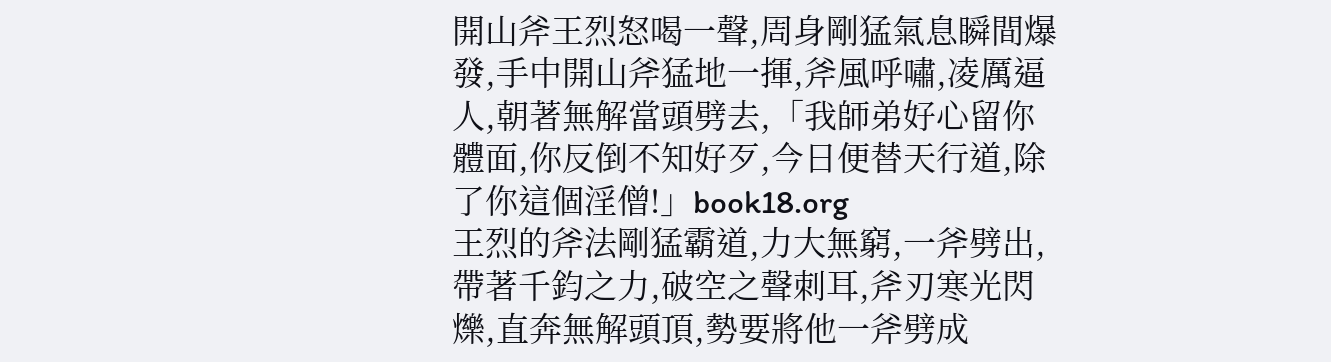開山斧王烈怒喝一聲,周身剛猛氣息瞬間爆發,手中開山斧猛地一揮,斧風呼嘯,凌厲逼人,朝著無解當頭劈去,「我師弟好心留你體面,你反倒不知好歹,今日便替天行道,除了你這個淫僧!」book18.org
王烈的斧法剛猛霸道,力大無窮,一斧劈出,帶著千鈞之力,破空之聲刺耳,斧刃寒光閃爍,直奔無解頭頂,勢要將他一斧劈成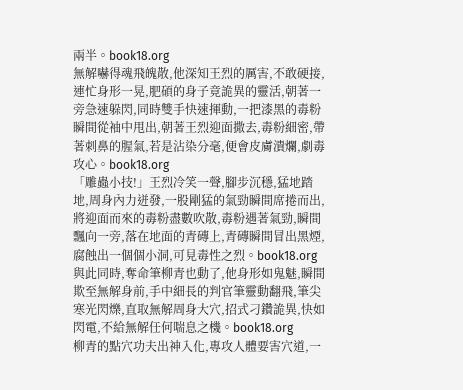兩半。book18.org
無解嚇得魂飛魄散,他深知王烈的厲害,不敢硬接,連忙身形一晃,肥碩的身子竟詭異的靈活,朝著一旁急速躲閃,同時雙手快速揮動,一把漆黑的毒粉瞬間從袖中甩出,朝著王烈迎面撒去,毒粉細密,帶著刺鼻的腥氣,若是沾染分毫,便會皮膚潰爛,劇毒攻心。book18.org
「雕蟲小技!」王烈冷笑一聲,腳步沉穩,猛地踏地,周身內力迸發,一股剛猛的氣勁瞬間席捲而出,將迎面而來的毒粉盡數吹散,毒粉遇著氣勁,瞬間飄向一旁,落在地面的青磚上,青磚瞬間冒出黑煙,腐蝕出一個個小洞,可見毒性之烈。book18.org
與此同時,奪命筆柳青也動了,他身形如鬼魅,瞬間欺至無解身前,手中細長的判官筆靈動翻飛,筆尖寒光閃爍,直取無解周身大穴,招式刁鑽詭異,快如閃電,不給無解任何喘息之機。book18.org
柳青的點穴功夫出神入化,專攻人體要害穴道,一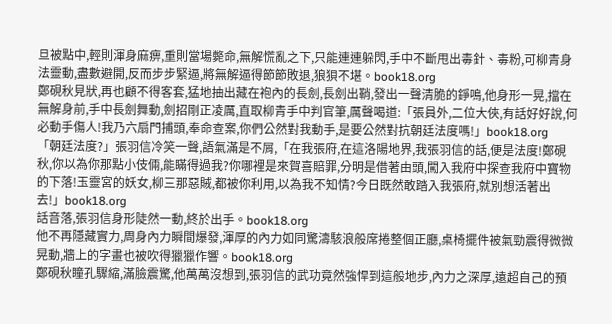旦被點中,輕則渾身麻痹,重則當場斃命,無解慌亂之下,只能連連躲閃,手中不斷甩出毒針、毒粉,可柳青身法靈動,盡數避開,反而步步緊逼,將無解逼得節節敗退,狼狽不堪。book18.org
鄭硯秋見狀,再也顧不得客套,猛地抽出藏在袍內的長劍,長劍出鞘,發出一聲清脆的錚鳴,他身形一晃,擋在無解身前,手中長劍舞動,劍招剛正凌厲,直取柳青手中判官筆,厲聲喝道:「張員外,二位大俠,有話好好說,何必動手傷人!我乃六扇門捕頭,奉命查案,你們公然對我動手,是要公然對抗朝廷法度嗎!」book18.org
「朝廷法度?」張羽信冷笑一聲,語氣滿是不屑,「在我張府,在這洛陽地界,我張羽信的話,便是法度!鄭硯秋,你以為你那點小伎倆,能瞞得過我?你哪裡是來賀喜賠罪,分明是借著由頭,闖入我府中探查我府中寶物的下落!玉靈宮的妖女,柳三那惡賊,都被你利用,以為我不知情?今日既然敢踏入我張府,就別想活著出去!」book18.org
話音落,張羽信身形陡然一動,終於出手。book18.org
他不再隱藏實力,周身內力瞬間爆發,渾厚的內力如同驚濤駭浪般席捲整個正廳,桌椅擺件被氣勁震得微微晃動,牆上的字畫也被吹得獵獵作響。book18.org
鄭硯秋瞳孔驟縮,滿臉震驚,他萬萬沒想到,張羽信的武功竟然強悍到這般地步,內力之深厚,遠超自己的預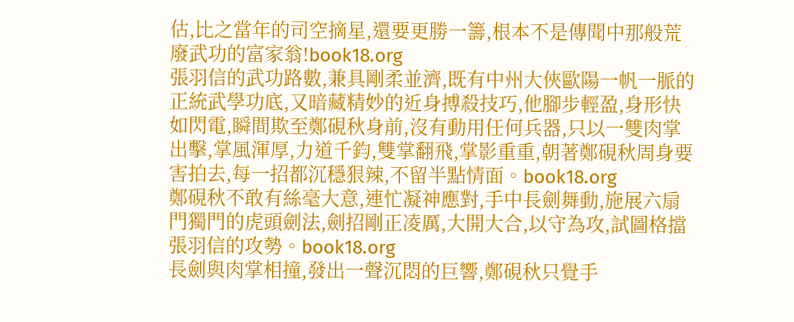估,比之當年的司空摘星,還要更勝一籌,根本不是傳聞中那般荒廢武功的富家翁!book18.org
張羽信的武功路數,兼具剛柔並濟,既有中州大俠歐陽一帆一脈的正統武學功底,又暗藏精妙的近身搏殺技巧,他腳步輕盈,身形快如閃電,瞬間欺至鄭硯秋身前,沒有動用任何兵器,只以一雙肉掌出擊,掌風渾厚,力道千鈞,雙掌翻飛,掌影重重,朝著鄭硯秋周身要害拍去,每一招都沉穩狠辣,不留半點情面。book18.org
鄭硯秋不敢有絲毫大意,連忙凝神應對,手中長劍舞動,施展六扇門獨門的虎頭劍法,劍招剛正凌厲,大開大合,以守為攻,試圖格擋張羽信的攻勢。book18.org
長劍與肉掌相撞,發出一聲沉悶的巨響,鄭硯秋只覺手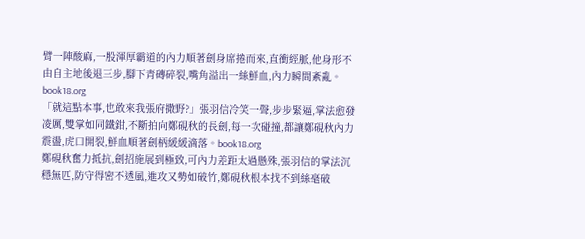臂一陣酸麻,一股渾厚霸道的內力順著劍身席捲而來,直衝經脈,他身形不由自主地後退三步,腳下青磚碎裂,嘴角溢出一絲鮮血,內力瞬間紊亂。book18.org
「就這點本事,也敢來我張府撒野?」張羽信冷笑一聲,步步緊逼,掌法愈發凌厲,雙掌如同鐵鉗,不斷拍向鄭硯秋的長劍,每一次碰撞,都讓鄭硯秋內力震盪,虎口開裂,鮮血順著劍柄緩緩滴落。book18.org
鄭硯秋奮力抵抗,劍招施展到極致,可內力差距太過懸殊,張羽信的掌法沉穩無匹,防守得密不透風,進攻又勢如破竹,鄭硯秋根本找不到絲毫破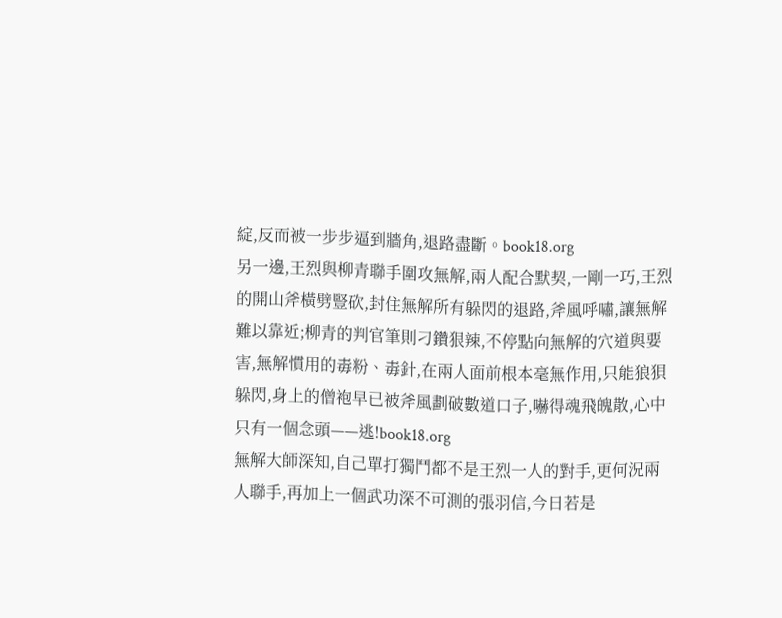綻,反而被一步步逼到牆角,退路盡斷。book18.org
另一邊,王烈與柳青聯手圍攻無解,兩人配合默契,一剛一巧,王烈的開山斧橫劈豎砍,封住無解所有躲閃的退路,斧風呼嘯,讓無解難以靠近;柳青的判官筆則刁鑽狠辣,不停點向無解的穴道與要害,無解慣用的毒粉、毒針,在兩人面前根本毫無作用,只能狼狽躲閃,身上的僧袍早已被斧風劃破數道口子,嚇得魂飛魄散,心中只有一個念頭——逃!book18.org
無解大師深知,自己單打獨鬥都不是王烈一人的對手,更何況兩人聯手,再加上一個武功深不可測的張羽信,今日若是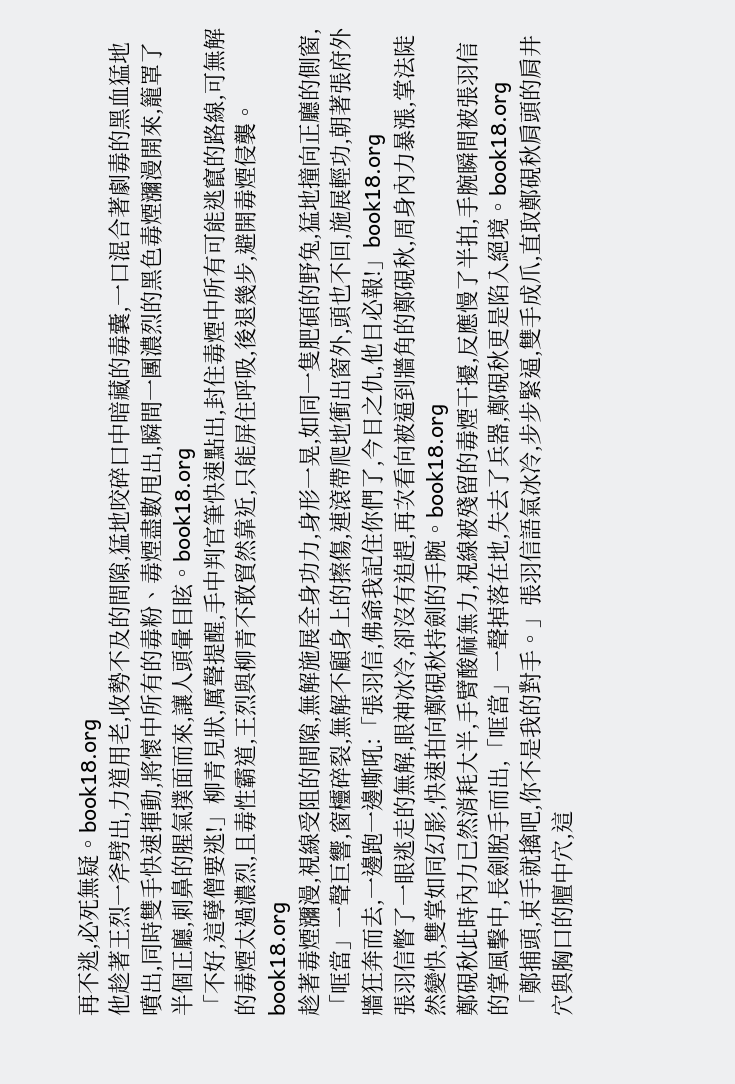再不逃,必死無疑。book18.org
他趁著王烈一斧劈出,力道用老,收勢不及的間隙,猛地咬碎口中暗藏的毒囊,一口混合著劇毒的黑血猛地噴出,同時雙手快速揮動,將懷中所有的毒粉、毒煙盡數甩出,瞬間一團濃烈的黑色毒煙瀰漫開來,籠罩了半個正廳,刺鼻的腥氣撲面而來,讓人頭暈目眩。book18.org
「不好,這孽僧要逃!」柳青見狀,厲聲提醒,手中判官筆快速點出,封住毒煙中所有可能逃竄的路線,可無解的毒煙太過濃烈,且毒性霸道,王烈與柳青不敢貿然靠近,只能屏住呼吸,後退幾步,避開毒煙侵襲。book18.org
趁著毒煙瀰漫,視線受阻的間隙,無解施展全身功力,身形一晃,如同一隻肥碩的野兔,猛地撞向正廳的側窗,「哐當」一聲巨響,窗欞碎裂,無解不顧身上的擦傷,連滾帶爬地衝出窗外,頭也不回,施展輕功,朝著張府外牆狂奔而去,一邊跑一邊嘶吼:「張羽信,佛爺我記住你們了,今日之仇,他日必報!」book18.org
張羽信瞥了一眼逃走的無解,眼神冰冷,卻沒有追趕,再次看向被逼到牆角的鄭硯秋,周身內力暴漲,掌法陡然變快,雙掌如同幻影,快速拍向鄭硯秋持劍的手腕。book18.org
鄭硯秋此時內力已然消耗大半,手臂酸麻無力,視線被殘留的毒煙干擾,反應慢了半拍,手腕瞬間被張羽信的掌風擊中,長劍脫手而出,「哐當」一聲掉落在地,失去了兵器,鄭硯秋更是陷入絕境。book18.org
「鄭捕頭,束手就擒吧,你不是我的對手。」張羽信語氣冰冷,步步緊逼,雙手成爪,直取鄭硯秋肩頭的肩井穴與胸口的膻中穴,這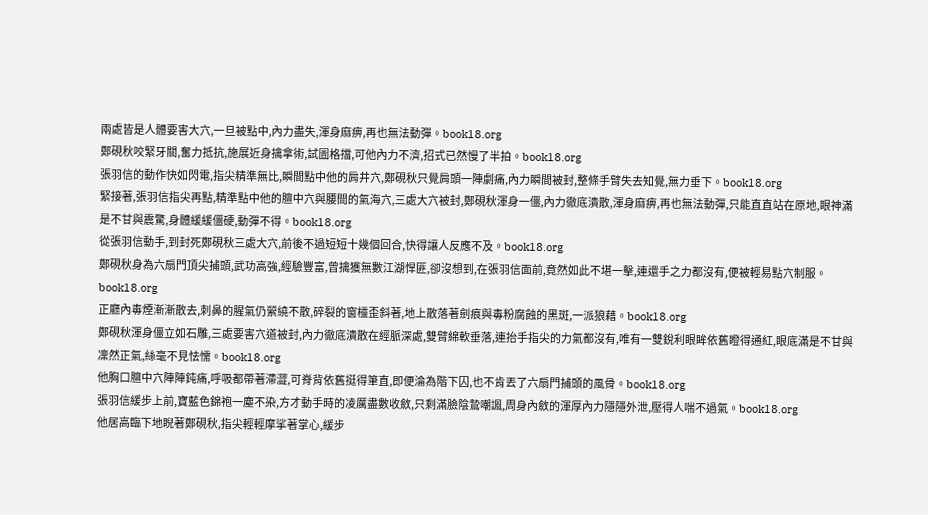兩處皆是人體要害大穴,一旦被點中,內力盡失,渾身麻痹,再也無法動彈。book18.org
鄭硯秋咬緊牙關,奮力抵抗,施展近身擒拿術,試圖格擋,可他內力不濟,招式已然慢了半拍。book18.org
張羽信的動作快如閃電,指尖精準無比,瞬間點中他的肩井穴,鄭硯秋只覺肩頭一陣劇痛,內力瞬間被封,整條手臂失去知覺,無力垂下。book18.org
緊接著,張羽信指尖再點,精準點中他的膻中穴與腰間的氣海穴,三處大穴被封,鄭硯秋渾身一僵,內力徹底潰散,渾身麻痹,再也無法動彈,只能直直站在原地,眼神滿是不甘與震驚,身體緩緩僵硬,動彈不得。book18.org
從張羽信動手,到封死鄭硯秋三處大穴,前後不過短短十幾個回合,快得讓人反應不及。book18.org
鄭硯秋身為六扇門頂尖捕頭,武功高強,經驗豐富,曾擒獲無數江湖悍匪,卻沒想到,在張羽信面前,竟然如此不堪一擊,連還手之力都沒有,便被輕易點穴制服。book18.org
正廳內毒煙漸漸散去,刺鼻的腥氣仍縈繞不散,碎裂的窗欞歪斜著,地上散落著劍痕與毒粉腐蝕的黑斑,一派狼藉。book18.org
鄭硯秋渾身僵立如石雕,三處要害穴道被封,內力徹底潰散在經脈深處,雙臂綿軟垂落,連抬手指尖的力氣都沒有,唯有一雙銳利眼眸依舊瞪得通紅,眼底滿是不甘與凜然正氣,絲毫不見怯懦。book18.org
他胸口膻中穴陣陣鈍痛,呼吸都帶著滯澀,可脊背依舊挺得筆直,即便淪為階下囚,也不肯丟了六扇門捕頭的風骨。book18.org
張羽信緩步上前,寶藍色錦袍一塵不染,方才動手時的凌厲盡數收斂,只剩滿臉陰鷙嘲諷,周身內斂的渾厚內力隱隱外泄,壓得人喘不過氣。book18.org
他居高臨下地睨著鄭硯秋,指尖輕輕摩挲著掌心,緩步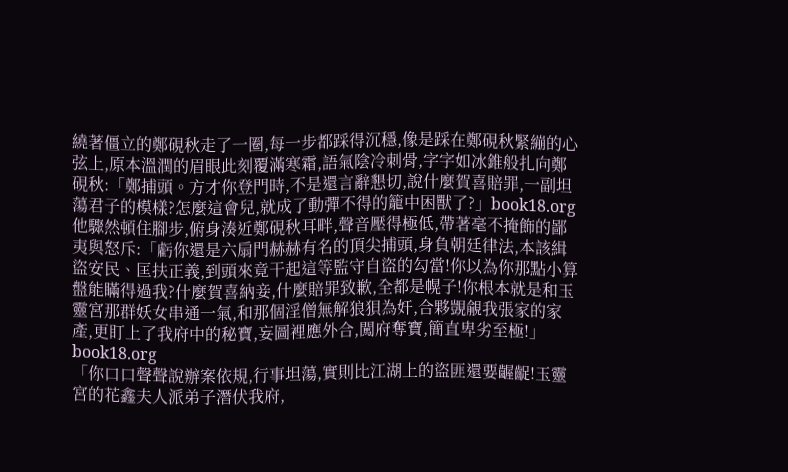繞著僵立的鄭硯秋走了一圈,每一步都踩得沉穩,像是踩在鄭硯秋緊繃的心弦上,原本溫潤的眉眼此刻覆滿寒霜,語氣陰冷刺骨,字字如冰錐般扎向鄭硯秋:「鄭捕頭。方才你登門時,不是還言辭懇切,說什麼賀喜賠罪,一副坦蕩君子的模樣?怎麼這會兒,就成了動彈不得的籠中困獸了?」book18.org
他驟然頓住腳步,俯身湊近鄭硯秋耳畔,聲音壓得極低,帶著毫不掩飾的鄙夷與怒斥:「虧你還是六扇門赫赫有名的頂尖捕頭,身負朝廷律法,本該緝盜安民、匡扶正義,到頭來竟干起這等監守自盜的勾當!你以為你那點小算盤能瞞得過我?什麼賀喜納妾,什麼賠罪致歉,全都是幌子!你根本就是和玉靈宮那群妖女串通一氣,和那個淫僧無解狼狽為奸,合夥覬覦我張家的家產,更盯上了我府中的秘寶,妄圖裡應外合,闖府奪寶,簡直卑劣至極!」book18.org
「你口口聲聲說辦案依規,行事坦蕩,實則比江湖上的盜匪還要齷齪!玉靈宮的花鑫夫人派弟子潛伏我府,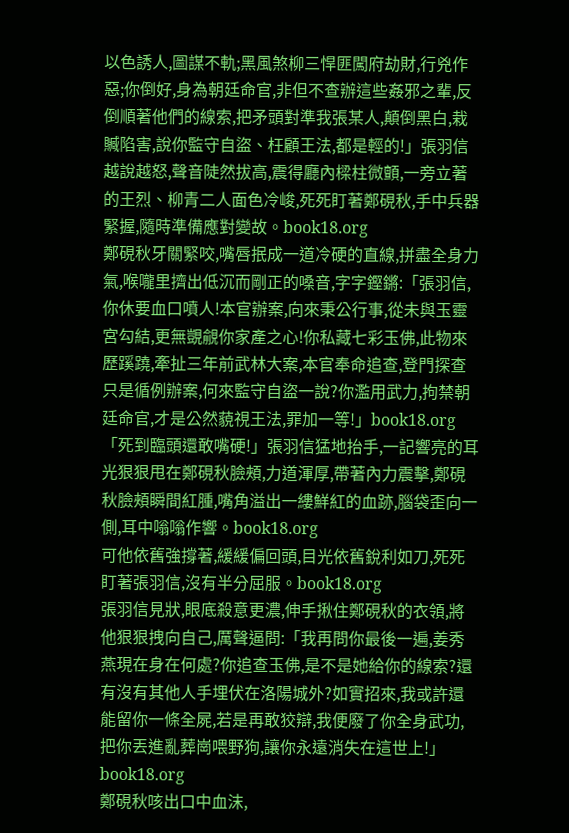以色誘人,圖謀不軌;黑風煞柳三悍匪闖府劫財,行兇作惡;你倒好,身為朝廷命官,非但不查辦這些姦邪之輩,反倒順著他們的線索,把矛頭對準我張某人,顛倒黑白,栽贓陷害,說你監守自盜、枉顧王法,都是輕的!」張羽信越說越怒,聲音陡然拔高,震得廳內樑柱微顫,一旁立著的王烈、柳青二人面色冷峻,死死盯著鄭硯秋,手中兵器緊握,隨時準備應對變故。book18.org
鄭硯秋牙關緊咬,嘴唇抿成一道冷硬的直線,拼盡全身力氣,喉嚨里擠出低沉而剛正的嗓音,字字鏗鏘:「張羽信,你休要血口噴人!本官辦案,向來秉公行事,從未與玉靈宮勾結,更無覬覦你家產之心!你私藏七彩玉佛,此物來歷蹊蹺,牽扯三年前武林大案,本官奉命追查,登門探查只是循例辦案,何來監守自盜一說?你濫用武力,拘禁朝廷命官,才是公然藐視王法,罪加一等!」book18.org
「死到臨頭還敢嘴硬!」張羽信猛地抬手,一記響亮的耳光狠狠甩在鄭硯秋臉頰,力道渾厚,帶著內力震擊,鄭硯秋臉頰瞬間紅腫,嘴角溢出一縷鮮紅的血跡,腦袋歪向一側,耳中嗡嗡作響。book18.org
可他依舊強撐著,緩緩偏回頭,目光依舊銳利如刀,死死盯著張羽信,沒有半分屈服。book18.org
張羽信見狀,眼底殺意更濃,伸手揪住鄭硯秋的衣領,將他狠狠拽向自己,厲聲逼問:「我再問你最後一遍,姜秀燕現在身在何處?你追查玉佛,是不是她給你的線索?還有沒有其他人手埋伏在洛陽城外?如實招來,我或許還能留你一條全屍,若是再敢狡辯,我便廢了你全身武功,把你丟進亂葬崗喂野狗,讓你永遠消失在這世上!」book18.org
鄭硯秋咳出口中血沫,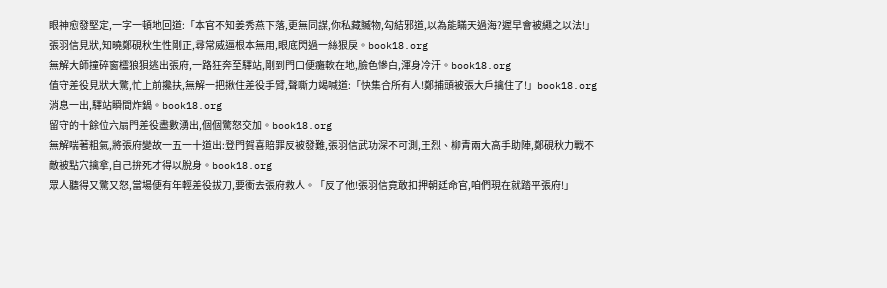眼神愈發堅定,一字一頓地回道:「本官不知姜秀燕下落,更無同謀,你私藏贓物,勾結邪道,以為能瞞天過海?遲早會被繩之以法!」張羽信見狀,知曉鄭硯秋生性剛正,尋常威逼根本無用,眼底閃過一絲狠戾。book18.org
無解大師撞碎窗欞狼狽逃出張府,一路狂奔至驛站,剛到門口便癱軟在地,臉色慘白,渾身冷汗。book18.org
值守差役見狀大驚,忙上前攙扶,無解一把揪住差役手臂,聲嘶力竭喊道:「快集合所有人!鄭捕頭被張大戶擒住了!」book18.org
消息一出,驛站瞬間炸鍋。book18.org
留守的十餘位六扇門差役盡數湧出,個個驚怒交加。book18.org
無解喘著粗氣,將張府變故一五一十道出:登門賀喜賠罪反被發難,張羽信武功深不可測,王烈、柳青兩大高手助陣,鄭硯秋力戰不敵被點穴擒拿,自己拚死才得以脫身。book18.org
眾人聽得又驚又怒,當場便有年輕差役拔刀,要衝去張府救人。「反了他!張羽信竟敢扣押朝廷命官,咱們現在就踏平張府!」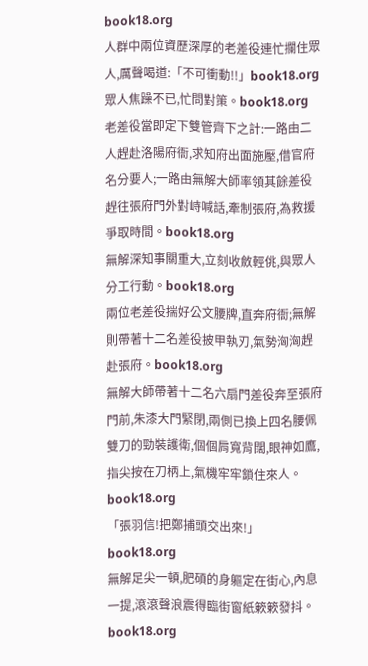book18.org
人群中兩位資歷深厚的老差役連忙攔住眾人,厲聲喝道:「不可衝動!!」book18.org
眾人焦躁不已,忙問對策。book18.org
老差役當即定下雙管齊下之計:一路由二人趕赴洛陽府衙,求知府出面施壓,借官府名分要人;一路由無解大師率領其餘差役趕往張府門外對峙喊話,牽制張府,為救援爭取時間。book18.org
無解深知事關重大,立刻收斂輕佻,與眾人分工行動。book18.org
兩位老差役揣好公文腰牌,直奔府衙;無解則帶著十二名差役披甲執刃,氣勢洶洶趕赴張府。book18.org
無解大師帶著十二名六扇門差役奔至張府門前,朱漆大門緊閉,兩側已換上四名腰佩雙刀的勁裝護衛,個個肩寬背闊,眼神如鷹,指尖按在刀柄上,氣機牢牢鎖住來人。book18.org
「張羽信!把鄭捕頭交出來!」book18.org
無解足尖一頓,肥碩的身軀定在街心,內息一提,滾滾聲浪震得臨街窗紙簌簌發抖。book18.org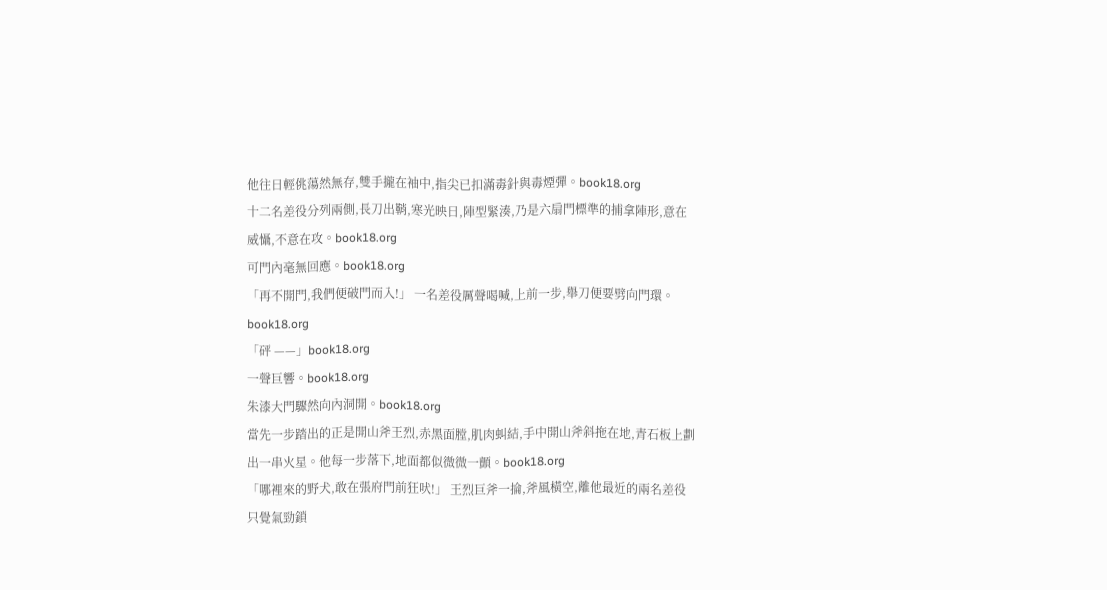他往日輕佻蕩然無存,雙手攏在袖中,指尖已扣滿毒針與毒煙彈。book18.org
十二名差役分列兩側,長刀出鞘,寒光映日,陣型緊湊,乃是六扇門標準的捕拿陣形,意在威懾,不意在攻。book18.org
可門內毫無回應。book18.org
「再不開門,我們便破門而入!」 一名差役厲聲喝喊,上前一步,舉刀便要劈向門環。book18.org
「砰 ——」book18.org
一聲巨響。book18.org
朱漆大門驟然向內洞開。book18.org
當先一步踏出的正是開山斧王烈,赤黑面膛,肌肉虯結,手中開山斧斜拖在地,青石板上劃出一串火星。他每一步落下,地面都似微微一顫。book18.org
「哪裡來的野犬,敢在張府門前狂吠!」 王烈巨斧一掄,斧風橫空,離他最近的兩名差役只覺氣勁鎖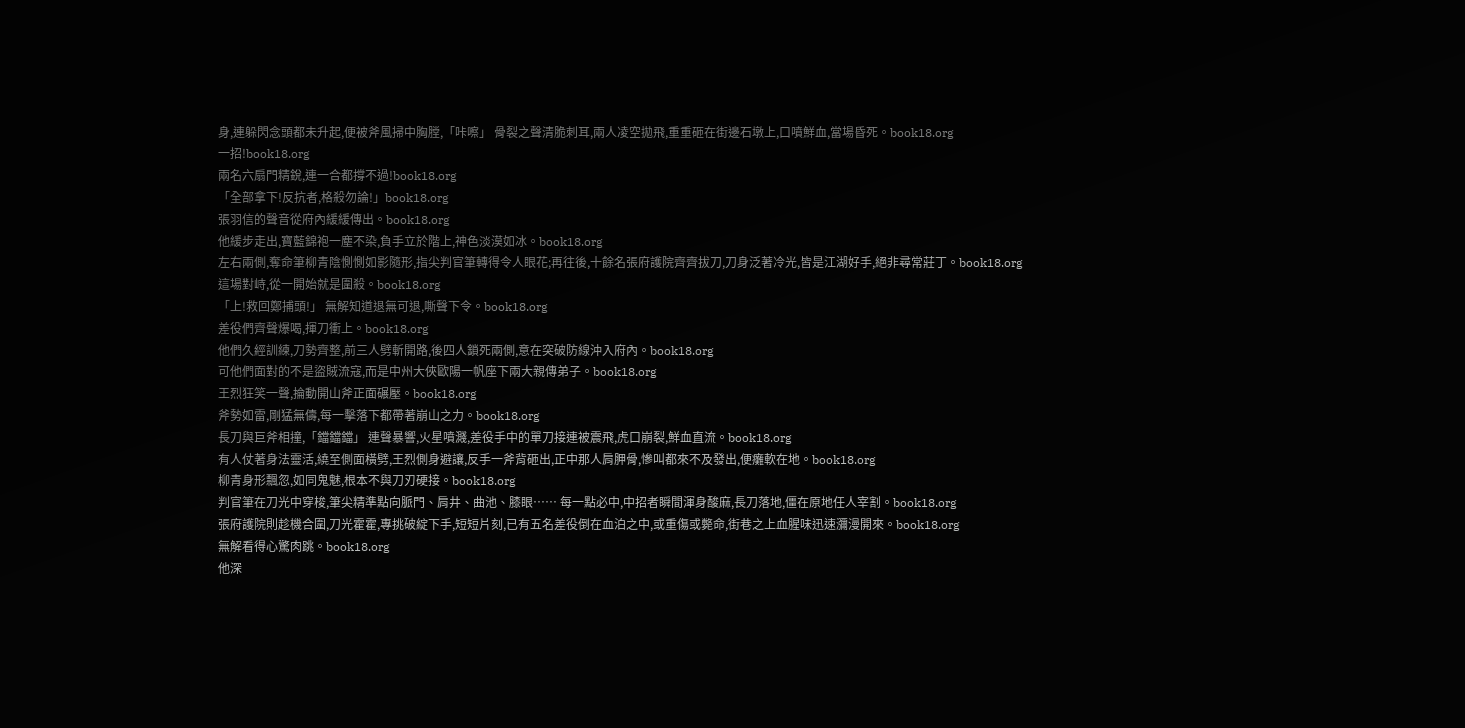身,連躲閃念頭都未升起,便被斧風掃中胸膛,「咔嚓」 骨裂之聲清脆刺耳,兩人凌空拋飛,重重砸在街邊石墩上,口噴鮮血,當場昏死。book18.org
一招!book18.org
兩名六扇門精銳,連一合都撐不過!book18.org
「全部拿下!反抗者,格殺勿論!」book18.org
張羽信的聲音從府內緩緩傳出。book18.org
他緩步走出,寶藍錦袍一塵不染,負手立於階上,神色淡漠如冰。book18.org
左右兩側,奪命筆柳青陰惻惻如影隨形,指尖判官筆轉得令人眼花;再往後,十餘名張府護院齊齊拔刀,刀身泛著冷光,皆是江湖好手,絕非尋常莊丁。book18.org
這場對峙,從一開始就是圍殺。book18.org
「上!救回鄭捕頭!」 無解知道退無可退,嘶聲下令。book18.org
差役們齊聲爆喝,揮刀衝上。book18.org
他們久經訓練,刀勢齊整,前三人劈斬開路,後四人鎖死兩側,意在突破防線沖入府內。book18.org
可他們面對的不是盜賊流寇,而是中州大俠歐陽一帆座下兩大親傳弟子。book18.org
王烈狂笑一聲,掄動開山斧正面碾壓。book18.org
斧勢如雷,剛猛無儔,每一擊落下都帶著崩山之力。book18.org
長刀與巨斧相撞,「鐺鐺鐺」 連聲暴響,火星噴濺,差役手中的單刀接連被震飛,虎口崩裂,鮮血直流。book18.org
有人仗著身法靈活,繞至側面橫劈,王烈側身避讓,反手一斧背砸出,正中那人肩胛骨,慘叫都來不及發出,便癱軟在地。book18.org
柳青身形飄忽,如同鬼魅,根本不與刀刃硬接。book18.org
判官筆在刀光中穿梭,筆尖精準點向脈門、肩井、曲池、膝眼…… 每一點必中,中招者瞬間渾身酸麻,長刀落地,僵在原地任人宰割。book18.org
張府護院則趁機合圍,刀光霍霍,專挑破綻下手,短短片刻,已有五名差役倒在血泊之中,或重傷或斃命,街巷之上血腥味迅速瀰漫開來。book18.org
無解看得心驚肉跳。book18.org
他深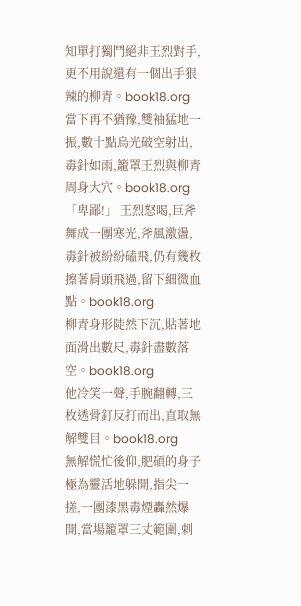知單打獨鬥絕非王烈對手,更不用說還有一個出手狠辣的柳青。book18.org
當下再不猶豫,雙袖猛地一振,數十點烏光破空射出,毒針如雨,籠罩王烈與柳青周身大穴。book18.org
「卑鄙!」 王烈怒喝,巨斧舞成一團寒光,斧風激盪,毒針被紛紛磕飛,仍有幾枚擦著肩頭飛過,留下細微血點。book18.org
柳青身形陡然下沉,貼著地面滑出數尺,毒針盡數落空。book18.org
他冷笑一聲,手腕翻轉,三枚透骨釘反打而出,直取無解雙目。book18.org
無解慌忙後仰,肥碩的身子極為靈活地躲開,指尖一搓,一團漆黑毒煙轟然爆開,當場籠罩三丈範圍,刺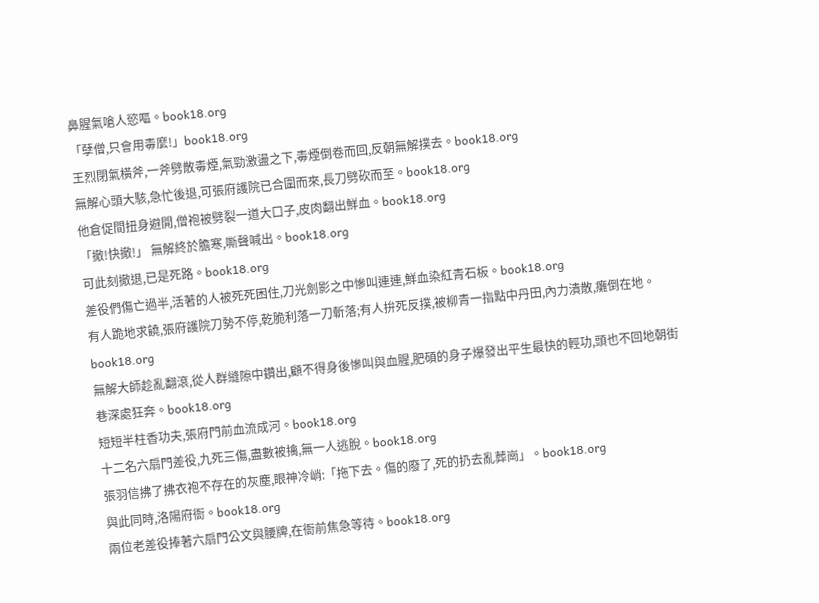鼻腥氣嗆人慾嘔。book18.org
「孽僧,只會用毒麼!」book18.org
王烈閉氣橫斧,一斧劈散毒煙,氣勁激盪之下,毒煙倒卷而回,反朝無解撲去。book18.org
無解心頭大駭,急忙後退,可張府護院已合圍而來,長刀劈砍而至。book18.org
他倉促間扭身避開,僧袍被劈裂一道大口子,皮肉翻出鮮血。book18.org
「撤!快撤!」 無解終於膽寒,嘶聲喊出。book18.org
可此刻撤退,已是死路。book18.org
差役們傷亡過半,活著的人被死死困住,刀光劍影之中慘叫連連,鮮血染紅青石板。book18.org
有人跪地求饒,張府護院刀勢不停,乾脆利落一刀斬落;有人拚死反撲,被柳青一指點中丹田,內力潰散,癱倒在地。book18.org
無解大師趁亂翻滾,從人群縫隙中鑽出,顧不得身後慘叫與血腥,肥碩的身子爆發出平生最快的輕功,頭也不回地朝街巷深處狂奔。book18.org
短短半柱香功夫,張府門前血流成河。book18.org
十二名六扇門差役,九死三傷,盡數被擒,無一人逃脫。book18.org
張羽信拂了拂衣袍不存在的灰塵,眼神冷峭:「拖下去。傷的廢了,死的扔去亂葬崗」。book18.org
與此同時,洛陽府衙。book18.org
兩位老差役捧著六扇門公文與腰牌,在衙前焦急等待。book18.org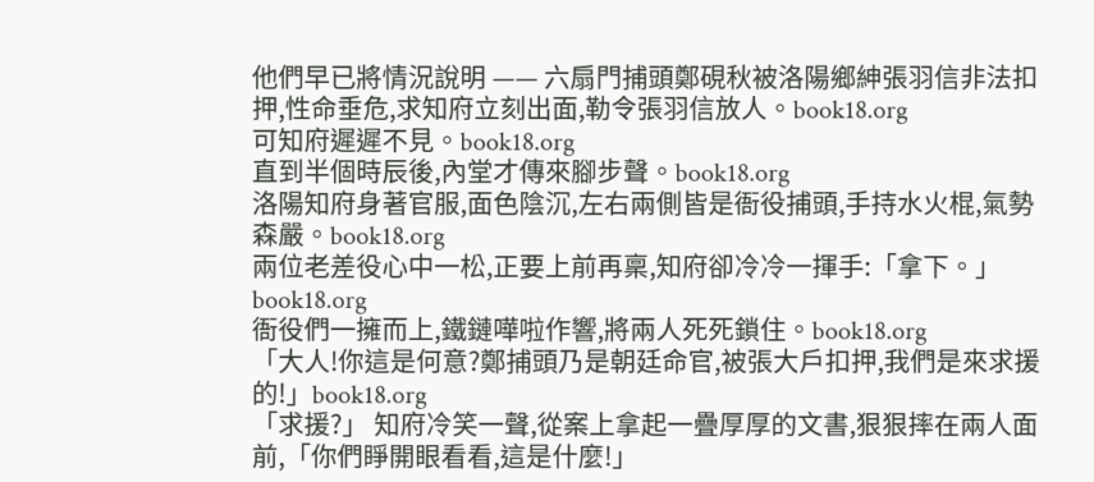他們早已將情況說明 —— 六扇門捕頭鄭硯秋被洛陽鄉紳張羽信非法扣押,性命垂危,求知府立刻出面,勒令張羽信放人。book18.org
可知府遲遲不見。book18.org
直到半個時辰後,內堂才傳來腳步聲。book18.org
洛陽知府身著官服,面色陰沉,左右兩側皆是衙役捕頭,手持水火棍,氣勢森嚴。book18.org
兩位老差役心中一松,正要上前再稟,知府卻冷冷一揮手:「拿下。」book18.org
衙役們一擁而上,鐵鏈嘩啦作響,將兩人死死鎖住。book18.org
「大人!你這是何意?鄭捕頭乃是朝廷命官,被張大戶扣押,我們是來求援的!」book18.org
「求援?」 知府冷笑一聲,從案上拿起一疊厚厚的文書,狠狠摔在兩人面前,「你們睜開眼看看,這是什麼!」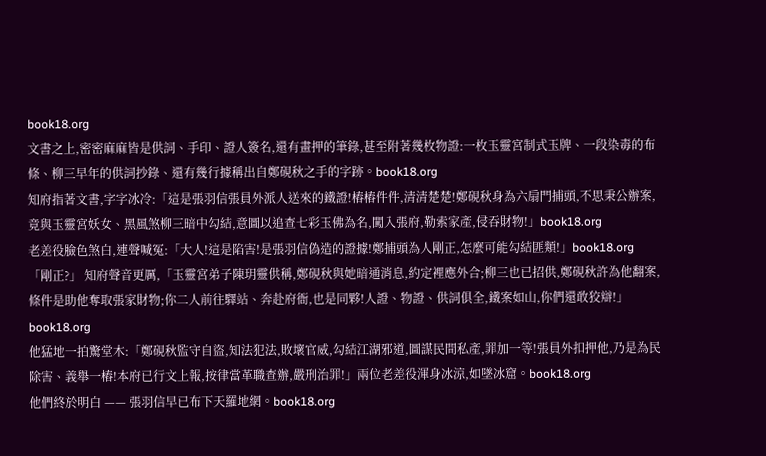book18.org
文書之上,密密麻麻皆是供詞、手印、證人簽名,還有畫押的筆錄,甚至附著幾枚物證:一枚玉靈宮制式玉牌、一段染毒的布條、柳三早年的供詞抄錄、還有幾行據稱出自鄭硯秋之手的字跡。book18.org
知府指著文書,字字冰冷:「這是張羽信張員外派人送來的鐵證!樁樁件件,清清楚楚!鄭硯秋身為六扇門捕頭,不思秉公辦案,竟與玉靈宮妖女、黑風煞柳三暗中勾結,意圖以追查七彩玉佛為名,闖入張府,勒索家產,侵吞財物!」book18.org
老差役臉色煞白,連聲喊冤:「大人!這是陷害!是張羽信偽造的證據!鄭捕頭為人剛正,怎麼可能勾結匪類!」book18.org
「剛正?」 知府聲音更厲,「玉靈宮弟子陳玥靈供稱,鄭硯秋與她暗通消息,約定裡應外合;柳三也已招供,鄭硯秋許為他翻案,條件是助他奪取張家財物;你二人前往驛站、奔赴府衙,也是同夥!人證、物證、供詞俱全,鐵案如山,你們還敢狡辯!」book18.org
他猛地一拍驚堂木:「鄭硯秋監守自盜,知法犯法,敗壞官威,勾結江湖邪道,圖謀民間私產,罪加一等!張員外扣押他,乃是為民除害、義舉一樁!本府已行文上報,按律當革職查辦,嚴刑治罪!」兩位老差役渾身冰涼,如墜冰窟。book18.org
他們終於明白 —— 張羽信早已布下天羅地網。book18.org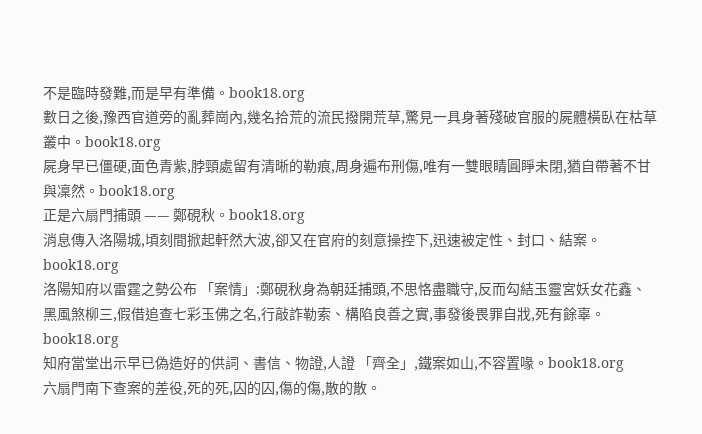不是臨時發難,而是早有準備。book18.org
數日之後,豫西官道旁的亂葬崗內,幾名拾荒的流民撥開荒草,驚見一具身著殘破官服的屍體橫臥在枯草叢中。book18.org
屍身早已僵硬,面色青紫,脖頸處留有清晰的勒痕,周身遍布刑傷,唯有一雙眼睛圓睜未閉,猶自帶著不甘與凜然。book18.org
正是六扇門捕頭 —— 鄭硯秋。book18.org
消息傳入洛陽城,頃刻間掀起軒然大波,卻又在官府的刻意操控下,迅速被定性、封口、結案。book18.org
洛陽知府以雷霆之勢公布 「案情」:鄭硯秋身為朝廷捕頭,不思恪盡職守,反而勾結玉靈宮妖女花鑫、黑風煞柳三,假借追查七彩玉佛之名,行敲詐勒索、構陷良善之實,事發後畏罪自戕,死有餘辜。book18.org
知府當堂出示早已偽造好的供詞、書信、物證,人證 「齊全」,鐵案如山,不容置喙。book18.org
六扇門南下查案的差役,死的死,囚的囚,傷的傷,散的散。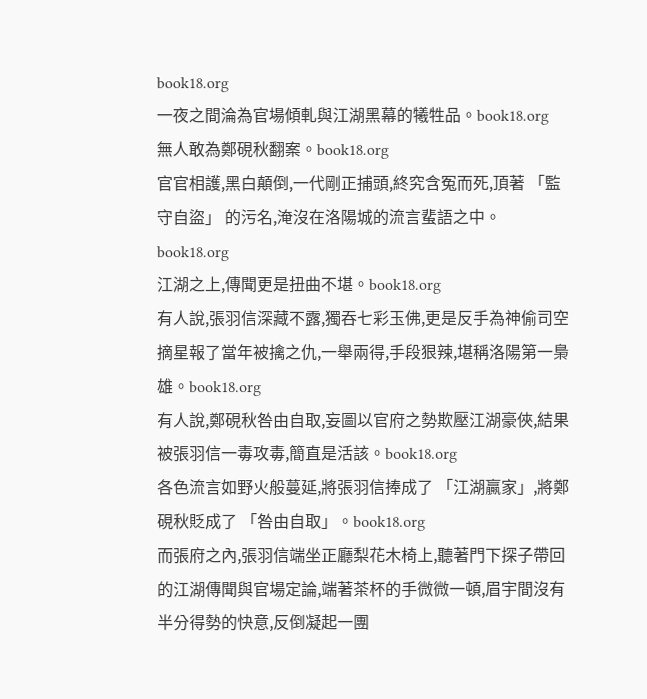book18.org
一夜之間淪為官場傾軋與江湖黑幕的犧牲品。book18.org
無人敢為鄭硯秋翻案。book18.org
官官相護,黑白顛倒,一代剛正捕頭,終究含冤而死,頂著 「監守自盜」 的污名,淹沒在洛陽城的流言蜚語之中。book18.org
江湖之上,傳聞更是扭曲不堪。book18.org
有人說,張羽信深藏不露,獨吞七彩玉佛,更是反手為神偷司空摘星報了當年被擒之仇,一舉兩得,手段狠辣,堪稱洛陽第一梟雄。book18.org
有人說,鄭硯秋咎由自取,妄圖以官府之勢欺壓江湖豪俠,結果被張羽信一毒攻毒,簡直是活該。book18.org
各色流言如野火般蔓延,將張羽信捧成了 「江湖贏家」,將鄭硯秋貶成了 「咎由自取」。book18.org
而張府之內,張羽信端坐正廳梨花木椅上,聽著門下探子帶回的江湖傳聞與官場定論,端著茶杯的手微微一頓,眉宇間沒有半分得勢的快意,反倒凝起一團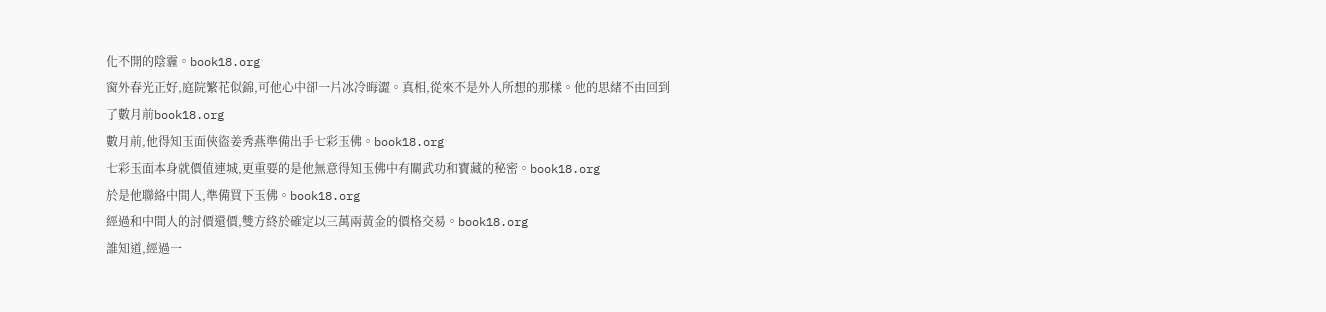化不開的陰霾。book18.org
窗外春光正好,庭院繁花似錦,可他心中卻一片冰冷晦澀。真相,從來不是外人所想的那樣。他的思緒不由回到了數月前book18.org
數月前,他得知玉面俠盜姜秀燕準備出手七彩玉佛。book18.org
七彩玉面本身就價值連城,更重要的是他無意得知玉佛中有關武功和寶藏的秘密。book18.org
於是他聯絡中間人,準備買下玉佛。book18.org
經過和中間人的討價還價,雙方終於確定以三萬兩黃金的價格交易。book18.org
誰知道,經過一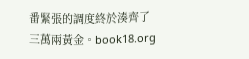番緊張的調度終於湊齊了三萬兩黃金。book18.org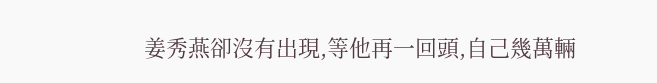姜秀燕卻沒有出現,等他再一回頭,自己幾萬輛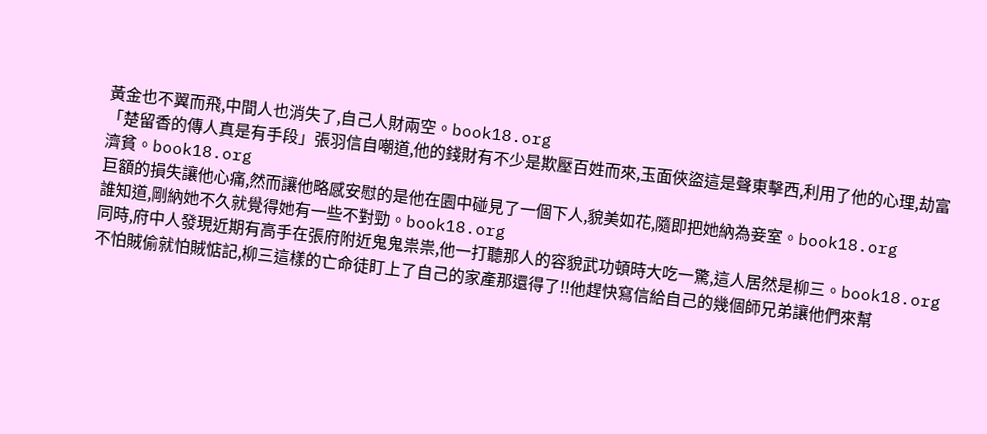黃金也不翼而飛,中間人也消失了,自己人財兩空。book18.org
「楚留香的傳人真是有手段」張羽信自嘲道,他的錢財有不少是欺壓百姓而來,玉面俠盜這是聲東擊西,利用了他的心理,劫富濟貧。book18.org
巨額的損失讓他心痛,然而讓他略感安慰的是他在園中碰見了一個下人,貌美如花,隨即把她納為妾室。book18.org
誰知道,剛納她不久就覺得她有一些不對勁。book18.org
同時,府中人發現近期有高手在張府附近鬼鬼祟祟,他一打聽那人的容貌武功頓時大吃一驚,這人居然是柳三。book18.org
不怕賊偷就怕賊惦記,柳三這樣的亡命徒盯上了自己的家產那還得了!!他趕快寫信給自己的幾個師兄弟讓他們來幫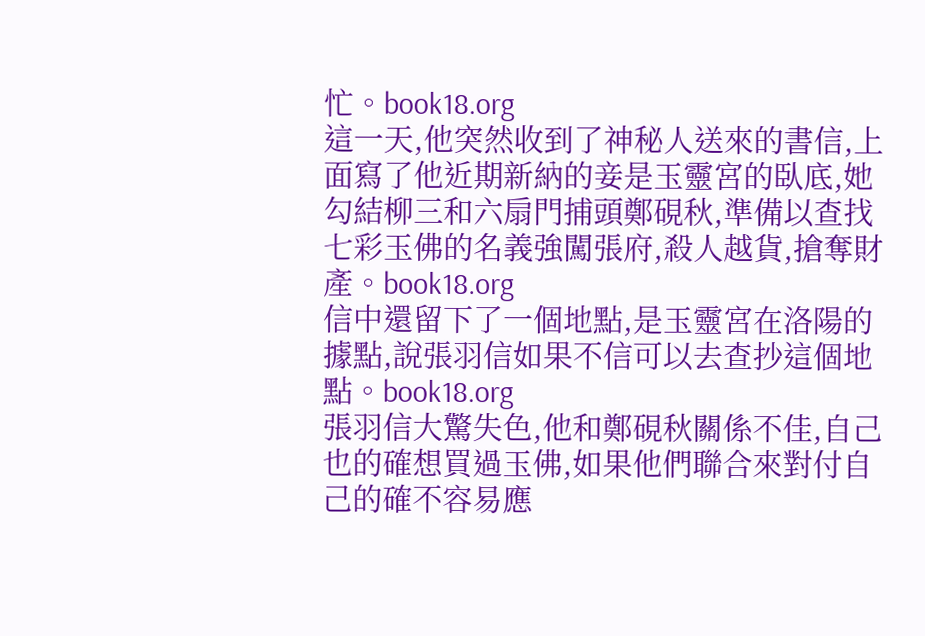忙。book18.org
這一天,他突然收到了神秘人送來的書信,上面寫了他近期新納的妾是玉靈宮的臥底,她勾結柳三和六扇門捕頭鄭硯秋,準備以查找七彩玉佛的名義強闖張府,殺人越貨,搶奪財產。book18.org
信中還留下了一個地點,是玉靈宮在洛陽的據點,說張羽信如果不信可以去查抄這個地點。book18.org
張羽信大驚失色,他和鄭硯秋關係不佳,自己也的確想買過玉佛,如果他們聯合來對付自己的確不容易應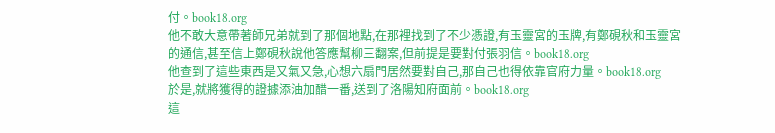付。book18.org
他不敢大意帶著師兄弟就到了那個地點,在那裡找到了不少憑證,有玉靈宮的玉牌,有鄭硯秋和玉靈宮的通信,甚至信上鄭硯秋說他答應幫柳三翻案,但前提是要對付張羽信。book18.org
他查到了這些東西是又氣又急,心想六扇門居然要對自己,那自己也得依靠官府力量。book18.org
於是,就將獲得的證據添油加醋一番,送到了洛陽知府面前。book18.org
這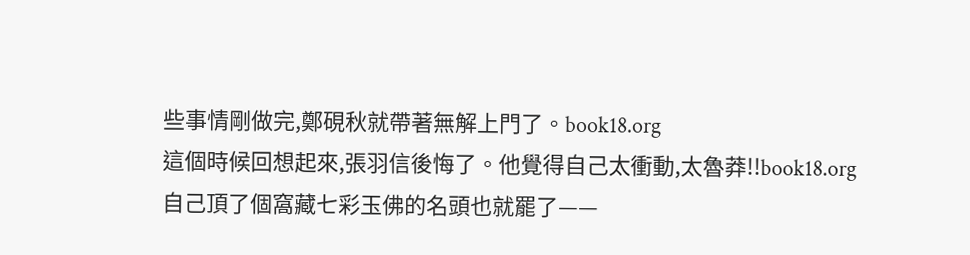些事情剛做完,鄭硯秋就帶著無解上門了。book18.org
這個時候回想起來,張羽信後悔了。他覺得自己太衝動,太魯莽!!book18.org
自己頂了個窩藏七彩玉佛的名頭也就罷了——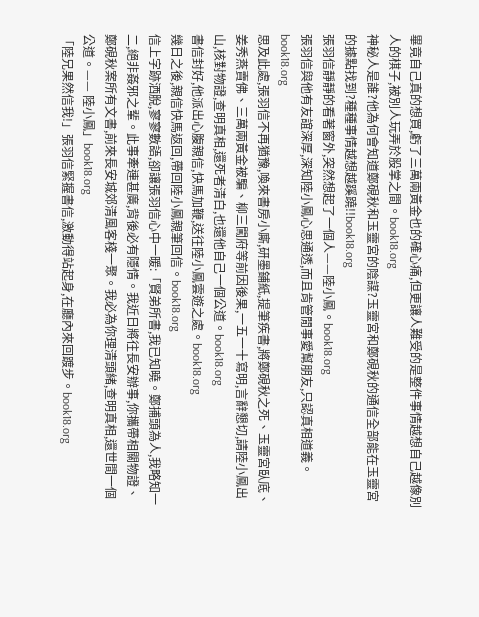畢竟自己真的想買,虧了三萬兩黃金也的確心痛,但更讓人難受的是整件事情越想自己越像別人的棋子,被別人玩弄於股掌之間。book18.org
神秘人是誰?他為何會知道鄭硯秋和玉靈宮的陰謀?玉靈宮和鄭硯秋的通信全部能在玉靈宮的據點找到?種種事情越想越蹊蹺!!book18.org
張羽信靜靜的看著窗外,突然想起了一個人——陸小鳳。book18.org
張羽信與他有友誼深厚,深知陸小鳳心思通透,而且肯管閒事愛幫朋友,只認真相道義。book18.org
思及此處,張羽信不再猶豫,喚來書房小廝,研墨鋪紙,提筆疾書,將鄭硯秋之死、玉靈宮臥底、姜秀燕賣佛、三萬兩黃金被騙、柳三闖府等前因後果,一五一十寫明,言辭懇切,請陸小鳳出山,核對物證,查明真相,還死者清白,也還他自己一個公道。book18.org
書信封好,他派出心腹親信,快馬加鞭,送往陸小鳳雲遊之處。book18.org
幾日之後,親信快馬返回,帶回陸小鳳親筆回信。book18.org
信上字跡洒脫,寥寥數語,卻讓張羽信心中一暖:「賢弟所書,我已知曉。鄭捕頭為人,我略知一二,絕非姦邪之輩。此事牽連甚廣,背後必有隱情。我近日將往長安辦事,你攜帶相關物證、鄭硯秋案所有文書,前來長安城郊清風客棧一聚。我必為你理清頭緒,查明真相,還世間一個公道。—— 陸小鳳」book18.org
「陸兄果然信我!」張羽信緊握書信,激動得站起身,在廳內來回踱步。book18.org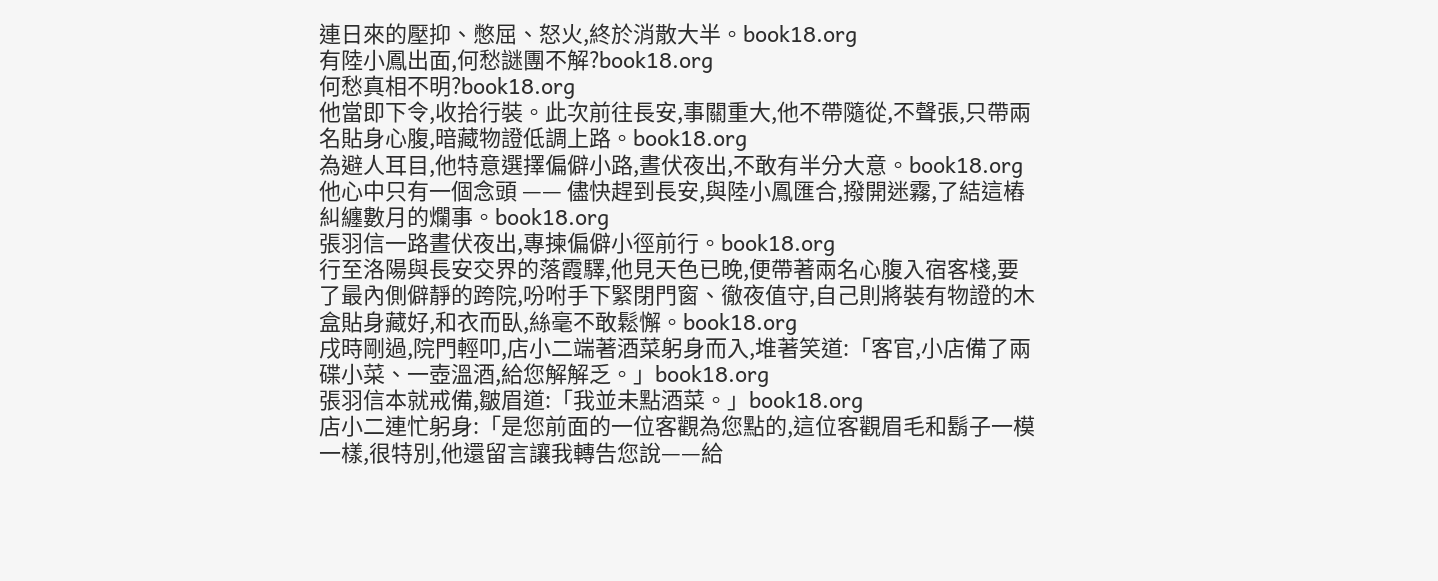連日來的壓抑、憋屈、怒火,終於消散大半。book18.org
有陸小鳳出面,何愁謎團不解?book18.org
何愁真相不明?book18.org
他當即下令,收拾行裝。此次前往長安,事關重大,他不帶隨從,不聲張,只帶兩名貼身心腹,暗藏物證低調上路。book18.org
為避人耳目,他特意選擇偏僻小路,晝伏夜出,不敢有半分大意。book18.org
他心中只有一個念頭 —— 儘快趕到長安,與陸小鳳匯合,撥開迷霧,了結這樁糾纏數月的爛事。book18.org
張羽信一路晝伏夜出,專揀偏僻小徑前行。book18.org
行至洛陽與長安交界的落霞驛,他見天色已晚,便帶著兩名心腹入宿客棧,要了最內側僻靜的跨院,吩咐手下緊閉門窗、徹夜值守,自己則將裝有物證的木盒貼身藏好,和衣而臥,絲毫不敢鬆懈。book18.org
戌時剛過,院門輕叩,店小二端著酒菜躬身而入,堆著笑道:「客官,小店備了兩碟小菜、一壺溫酒,給您解解乏。」book18.org
張羽信本就戒備,皺眉道:「我並未點酒菜。」book18.org
店小二連忙躬身:「是您前面的一位客觀為您點的,這位客觀眉毛和鬍子一模一樣,很特別,他還留言讓我轉告您說——給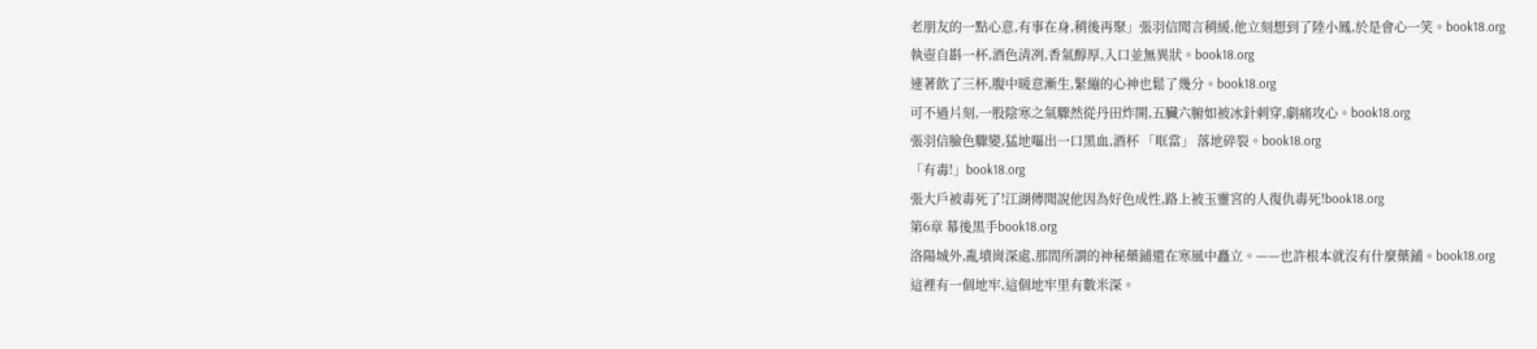老朋友的一點心意,有事在身,稍後再聚」張羽信聞言稍緩,他立刻想到了陸小鳳,於是會心一笑。book18.org
執壺自斟一杯,酒色清冽,香氣醇厚,入口並無異狀。book18.org
連著飲了三杯,腹中暖意漸生,緊繃的心神也鬆了幾分。book18.org
可不過片刻,一股陰寒之氣驟然從丹田炸開,五臟六腑如被冰針刺穿,劇痛攻心。book18.org
張羽信臉色驟變,猛地嘔出一口黑血,酒杯 「哐當」 落地碎裂。book18.org
「有毒!」book18.org
張大戶被毒死了!江湖傳聞說他因為好色成性,路上被玉靈宮的人復仇毒死!book18.org
第6章 幕後黑手book18.org
洛陽城外,亂墳崗深處,那間所謂的神秘藥鋪還在寒風中矗立。——也許根本就沒有什麼藥鋪。book18.org
這裡有一個地牢,這個地牢里有數米深。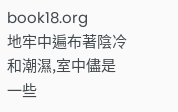book18.org
地牢中遍布著陰冷和潮濕,室中儘是一些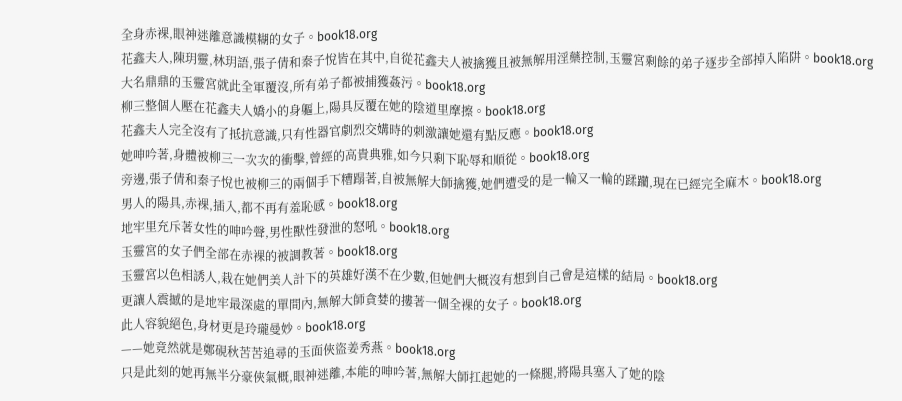全身赤裸,眼神迷離意識模糊的女子。book18.org
花鑫夫人,陳玥靈,林玥語,張子倩和秦子悅皆在其中,自從花鑫夫人被擒獲且被無解用淫藥控制,玉靈宮剩餘的弟子逐步全部掉入陷阱。book18.org
大名鼎鼎的玉靈宮就此全軍覆沒,所有弟子都被捕獲姦污。book18.org
柳三整個人壓在花鑫夫人嬌小的身軀上,陽具反覆在她的陰道里摩擦。book18.org
花鑫夫人完全沒有了抵抗意識,只有性器官劇烈交媾時的刺激讓她還有點反應。book18.org
她呻吟著,身體被柳三一次次的衝擊,曾經的高貴典雅,如今只剩下恥辱和順從。book18.org
旁邊,張子倩和秦子悅也被柳三的兩個手下糟蹋著,自被無解大師擒獲,她們遭受的是一輪又一輪的蹂躪,現在已經完全麻木。book18.org
男人的陽具,赤裸,插入,都不再有羞恥感。book18.org
地牢里充斥著女性的呻吟聲,男性獸性發泄的怒吼。book18.org
玉靈宮的女子們全部在赤裸的被調教著。book18.org
玉靈宮以色相誘人,栽在她們美人計下的英雄好漢不在少數,但她們大概沒有想到自己會是這樣的結局。book18.org
更讓人震撼的是地牢最深處的單間內,無解大師貪婪的摟著一個全裸的女子。book18.org
此人容貌絕色,身材更是玲瓏曼妙。book18.org
——她竟然就是鄭硯秋苦苦追尋的玉面俠盜姜秀燕。book18.org
只是此刻的她再無半分豪俠氣概,眼神迷離,本能的呻吟著,無解大師扛起她的一條腿,將陽具塞入了她的陰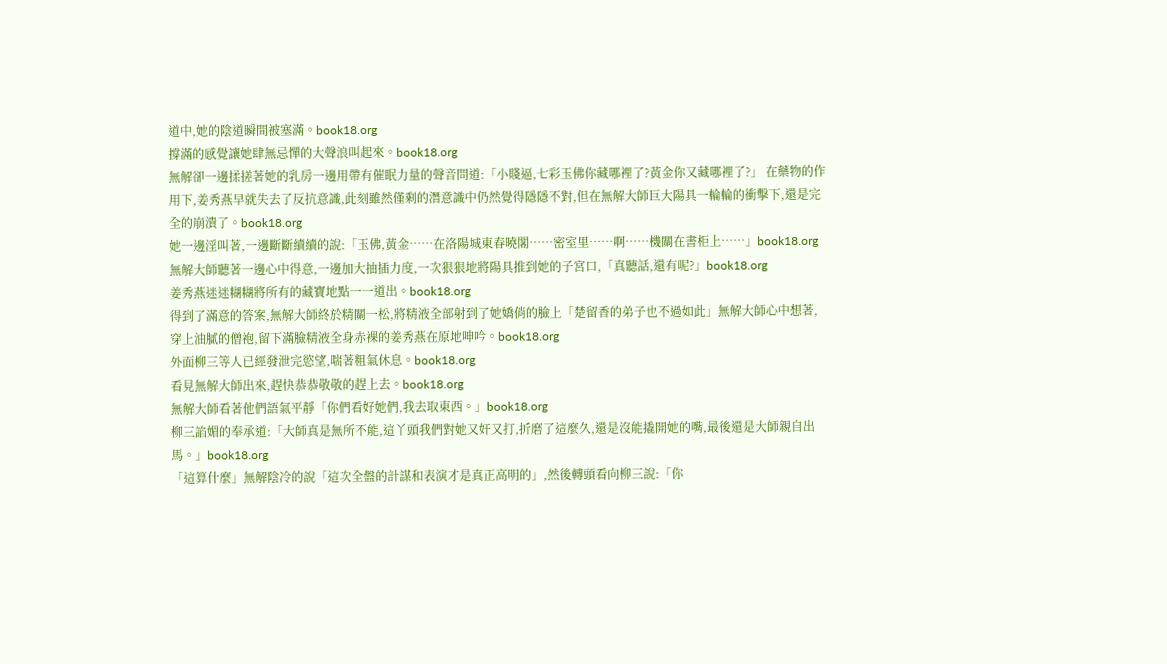道中,她的陰道瞬間被塞滿。book18.org
撐滿的感覺讓她肆無忌憚的大聲浪叫起來。book18.org
無解卻一邊揉搓著她的乳房一邊用帶有催眠力量的聲音問道:「小賤逼,七彩玉佛你藏哪裡了?黃金你又藏哪裡了?」 在藥物的作用下,姜秀燕早就失去了反抗意識,此刻雖然僅剩的潛意識中仍然覺得隱隱不對,但在無解大師巨大陽具一輪輪的衝擊下,還是完全的崩潰了。book18.org
她一邊淫叫著,一邊斷斷續續的說:「玉佛,黃金……在洛陽城東春曉閣……密室里……啊……機關在書柜上……」book18.org
無解大師聽著一邊心中得意,一邊加大抽插力度,一次狠狠地將陽具推到她的子宮口,「真聽話,還有呢?」book18.org
姜秀燕迷迷糊糊將所有的藏寶地點一一道出。book18.org
得到了滿意的答案,無解大師終於精關一松,將精液全部射到了她嬌俏的臉上「楚留香的弟子也不過如此」無解大師心中想著,穿上油膩的僧袍,留下滿臉精液全身赤裸的姜秀燕在原地呻吟。book18.org
外面柳三等人已經發泄完慾望,喘著粗氣休息。book18.org
看見無解大師出來,趕快恭恭敬敬的趕上去。book18.org
無解大師看著他們語氣平靜「你們看好她們,我去取東西。」book18.org
柳三諂媚的奉承道:「大師真是無所不能,這丫頭我們對她又奸又打,折磨了這麼久,還是沒能撬開她的嘴,最後還是大師親自出馬。」book18.org
「這算什麼」無解陰冷的說「這次全盤的計謀和表演才是真正高明的」,然後轉頭看向柳三說:「你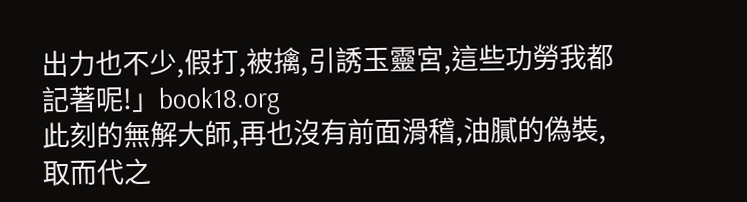出力也不少,假打,被擒,引誘玉靈宮,這些功勞我都記著呢!」book18.org
此刻的無解大師,再也沒有前面滑稽,油膩的偽裝,取而代之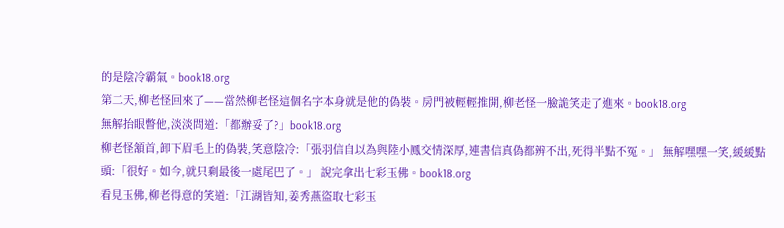的是陰冷霸氣。book18.org
第二天,柳老怪回來了——當然柳老怪這個名字本身就是他的偽裝。房門被輕輕推開,柳老怪一臉詭笑走了進來。book18.org
無解抬眼瞥他,淡淡問道:「都辦妥了?」book18.org
柳老怪頷首,卸下眉毛上的偽裝,笑意陰冷:「張羽信自以為與陸小鳳交情深厚,連書信真偽都辨不出,死得半點不冤。」 無解嘿嘿一笑,緩緩點頭:「很好。如今,就只剩最後一處尾巴了。」 說完拿出七彩玉佛。book18.org
看見玉佛,柳老得意的笑道:「江湖皆知,姜秀燕盜取七彩玉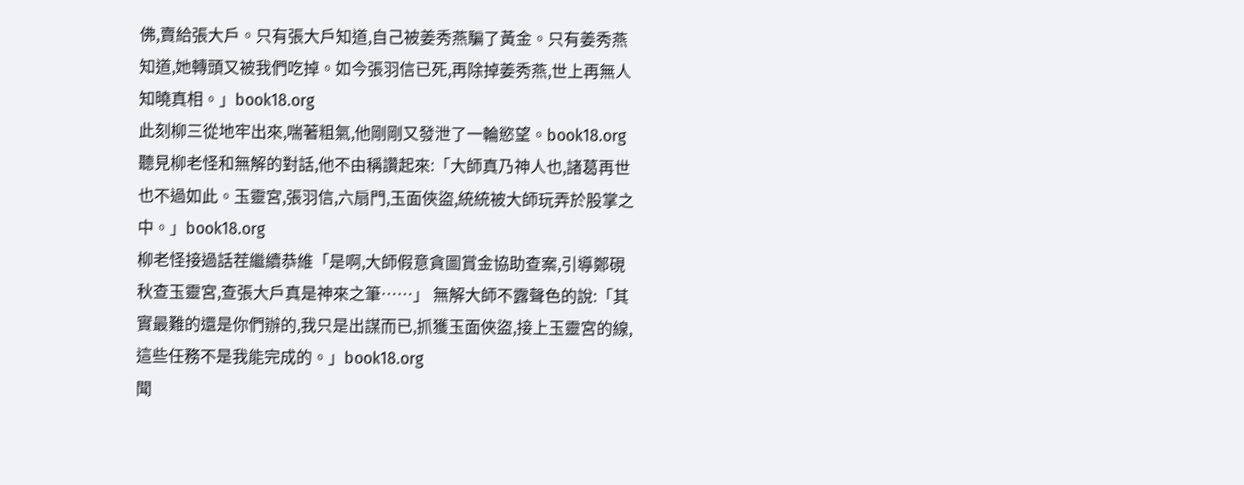佛,賣給張大戶。只有張大戶知道,自己被姜秀燕騙了黃金。只有姜秀燕知道,她轉頭又被我們吃掉。如今張羽信已死,再除掉姜秀燕,世上再無人知曉真相。」book18.org
此刻柳三從地牢出來,喘著粗氣,他剛剛又發泄了一輪慾望。book18.org
聽見柳老怪和無解的對話,他不由稱讚起來:「大師真乃神人也,諸葛再世也不過如此。玉靈宮,張羽信,六扇門,玉面俠盜,統統被大師玩弄於股掌之中。」book18.org
柳老怪接過話茬繼續恭維「是啊,大師假意貪圖賞金協助查案,引導鄭硯秋查玉靈宮,查張大戶真是神來之筆……」 無解大師不露聲色的說:「其實最難的還是你們辦的,我只是出謀而已,抓獲玉面俠盜,接上玉靈宮的線,這些任務不是我能完成的。」book18.org
聞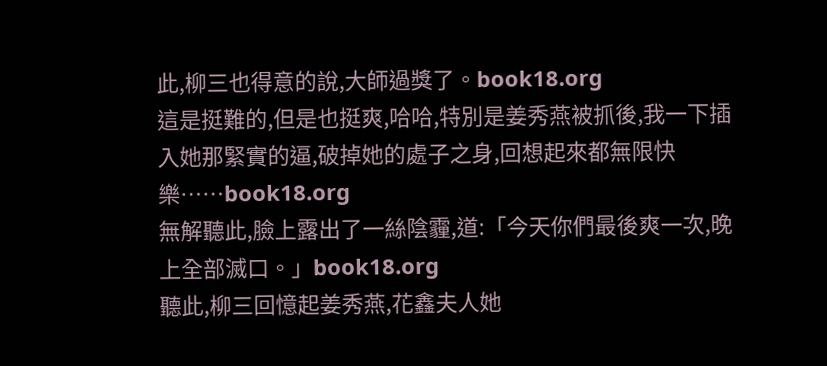此,柳三也得意的說,大師過獎了。book18.org
這是挺難的,但是也挺爽,哈哈,特別是姜秀燕被抓後,我一下插入她那緊實的逼,破掉她的處子之身,回想起來都無限快樂……book18.org
無解聽此,臉上露出了一絲陰霾,道:「今天你們最後爽一次,晚上全部滅口。」book18.org
聽此,柳三回憶起姜秀燕,花鑫夫人她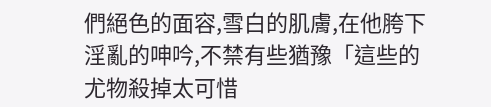們絕色的面容,雪白的肌膚,在他胯下淫亂的呻吟,不禁有些猶豫「這些的尤物殺掉太可惜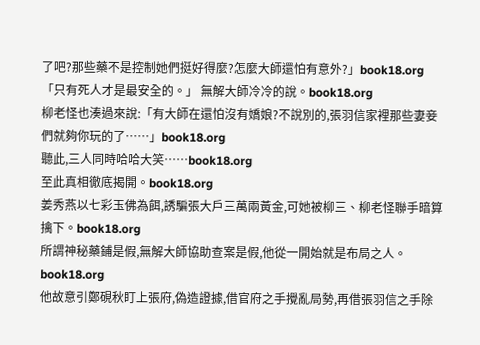了吧?那些藥不是控制她們挺好得麼?怎麼大師還怕有意外?」book18.org
「只有死人才是最安全的。」 無解大師冷冷的說。book18.org
柳老怪也湊過來說:「有大師在還怕沒有嬌娘?不說別的,張羽信家裡那些妻妾們就夠你玩的了……」book18.org
聽此,三人同時哈哈大笑……book18.org
至此真相徹底揭開。book18.org
姜秀燕以七彩玉佛為餌,誘騙張大戶三萬兩黃金,可她被柳三、柳老怪聯手暗算擒下。book18.org
所謂神秘藥鋪是假,無解大師協助查案是假,他從一開始就是布局之人。book18.org
他故意引鄭硯秋盯上張府,偽造證據,借官府之手攪亂局勢,再借張羽信之手除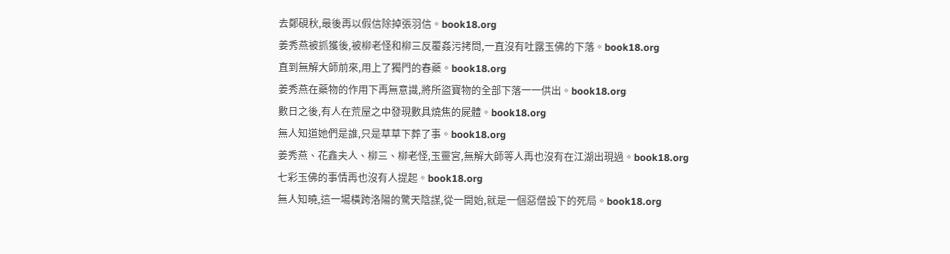去鄭硯秋,最後再以假信除掉張羽信。book18.org
姜秀燕被抓獲後,被柳老怪和柳三反覆姦污拷問,一直沒有吐露玉佛的下落。book18.org
直到無解大師前來,用上了獨門的春藥。book18.org
姜秀燕在藥物的作用下再無意識,將所盜寶物的全部下落一一供出。book18.org
數日之後,有人在荒屋之中發現數具燒焦的屍體。book18.org
無人知道她們是誰,只是草草下葬了事。book18.org
姜秀燕、花鑫夫人、柳三、柳老怪,玉靈宮,無解大師等人再也沒有在江湖出現過。book18.org
七彩玉佛的事情再也沒有人提起。book18.org
無人知曉,這一場橫跨洛陽的驚天陰謀,從一開始,就是一個惡僧設下的死局。book18.org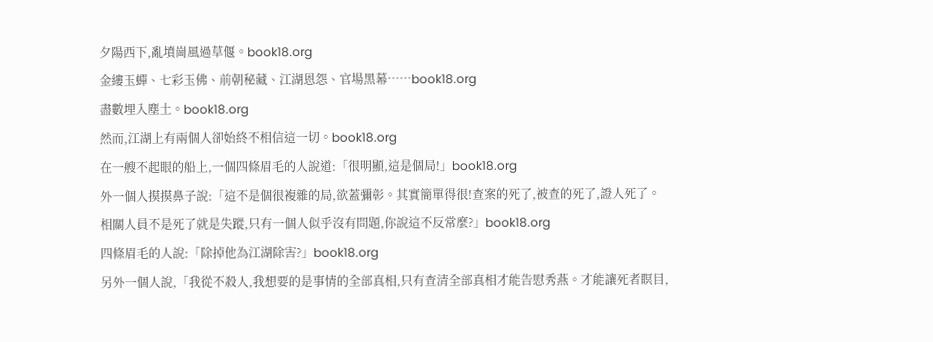夕陽西下,亂墳崗風過草偃。book18.org
金縷玉蟬、七彩玉佛、前朝秘藏、江湖恩怨、官場黑幕……book18.org
盡數埋入塵土。book18.org
然而,江湖上有兩個人卻始終不相信這一切。book18.org
在一艘不起眼的船上,一個四條眉毛的人說道:「很明顯,這是個局!」book18.org
外一個人摸摸鼻子說:「這不是個很複雜的局,欲蓋彌彰。其實簡單得很!查案的死了,被查的死了,證人死了。相關人員不是死了就是失蹤,只有一個人似乎沒有問題,你說這不反常麼?」book18.org
四條眉毛的人說:「除掉他為江湖除害?」book18.org
另外一個人說,「我從不殺人,我想要的是事情的全部真相,只有查清全部真相才能告慰秀燕。才能讓死者瞑目,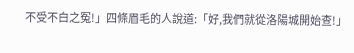不受不白之冤!」四條眉毛的人說道:「好,我們就從洛陽城開始查!」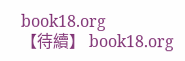book18.org
【待續】 book18.org